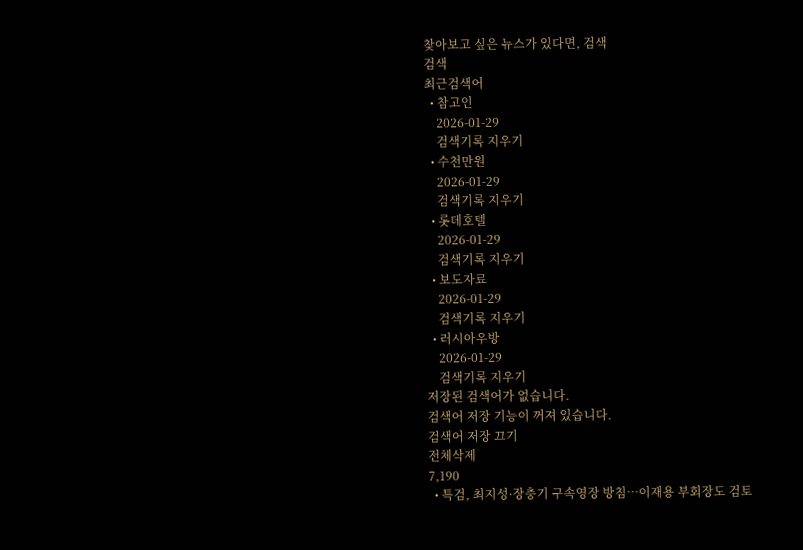찾아보고 싶은 뉴스가 있다면, 검색
검색
최근검색어
  • 참고인
    2026-01-29
    검색기록 지우기
  • 수천만원
    2026-01-29
    검색기록 지우기
  • 롯데호텔
    2026-01-29
    검색기록 지우기
  • 보도자료
    2026-01-29
    검색기록 지우기
  • 러시아우방
    2026-01-29
    검색기록 지우기
저장된 검색어가 없습니다.
검색어 저장 기능이 꺼져 있습니다.
검색어 저장 끄기
전체삭제
7,190
  • 특검, 최지성·장충기 구속영장 방침…이재용 부회장도 검토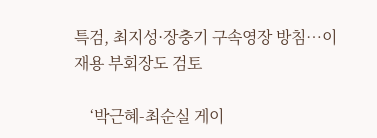특검, 최지성·장충기 구속영장 방침…이재용 부회장도 검토

    ‘박근혜-최순실 게이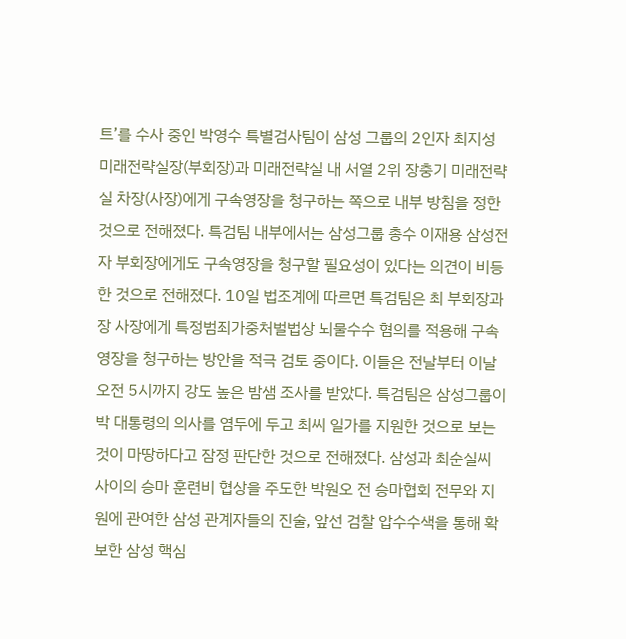트’를 수사 중인 박영수 특별검사팀이 삼성 그룹의 2인자 최지성 미래전략실장(부회장)과 미래전략실 내 서열 2위 장충기 미래전략실 차장(사장)에게 구속영장을 청구하는 쪽으로 내부 방침을 정한 것으로 전해졌다. 특검팀 내부에서는 삼성그룹 총수 이재용 삼성전자 부회장에게도 구속영장을 청구할 필요성이 있다는 의견이 비등한 것으로 전해졌다. 10일 법조계에 따르면 특검팀은 최 부회장과 장 사장에게 특정범죄가중처벌법상 뇌물수수 혐의를 적용해 구속영장을 청구하는 방안을 적극 검토 중이다. 이들은 전날부터 이날 오전 5시까지 강도 높은 밤샘 조사를 받았다. 특검팀은 삼성그룹이 박 대통령의 의사를 염두에 두고 최씨 일가를 지원한 것으로 보는 것이 마땅하다고 잠정 판단한 것으로 전해졌다. 삼성과 최순실씨 사이의 승마 훈련비 협상을 주도한 박원오 전 승마협회 전무와 지원에 관여한 삼성 관계자들의 진술, 앞선 검찰 압수수색을 통해 확보한 삼성 핵심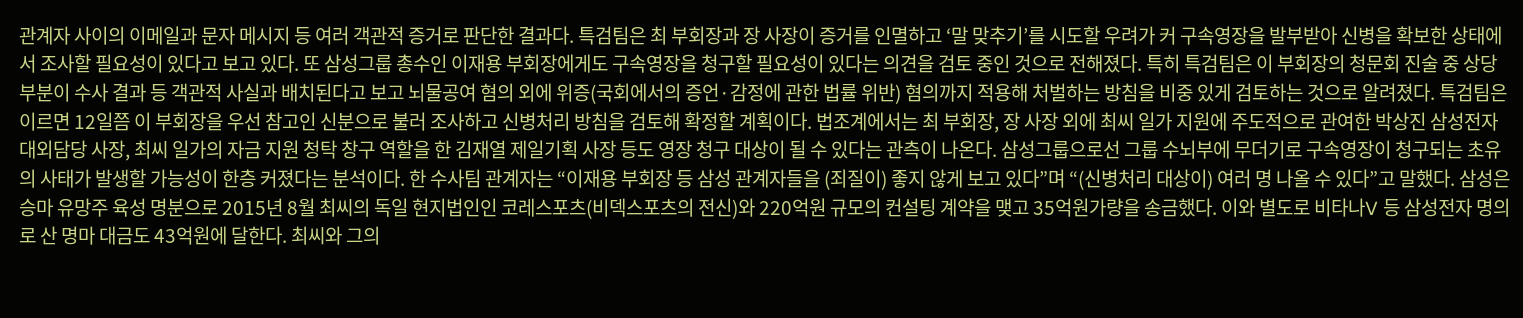관계자 사이의 이메일과 문자 메시지 등 여러 객관적 증거로 판단한 결과다. 특검팀은 최 부회장과 장 사장이 증거를 인멸하고 ‘말 맞추기’를 시도할 우려가 커 구속영장을 발부받아 신병을 확보한 상태에서 조사할 필요성이 있다고 보고 있다. 또 삼성그룹 총수인 이재용 부회장에게도 구속영장을 청구할 필요성이 있다는 의견을 검토 중인 것으로 전해졌다. 특히 특검팀은 이 부회장의 청문회 진술 중 상당 부분이 수사 결과 등 객관적 사실과 배치된다고 보고 뇌물공여 혐의 외에 위증(국회에서의 증언·감정에 관한 법률 위반) 혐의까지 적용해 처벌하는 방침을 비중 있게 검토하는 것으로 알려졌다. 특검팀은 이르면 12일쯤 이 부회장을 우선 참고인 신분으로 불러 조사하고 신병처리 방침을 검토해 확정할 계획이다. 법조계에서는 최 부회장, 장 사장 외에 최씨 일가 지원에 주도적으로 관여한 박상진 삼성전자 대외담당 사장, 최씨 일가의 자금 지원 청탁 창구 역할을 한 김재열 제일기획 사장 등도 영장 청구 대상이 될 수 있다는 관측이 나온다. 삼성그룹으로선 그룹 수뇌부에 무더기로 구속영장이 청구되는 초유의 사태가 발생할 가능성이 한층 커졌다는 분석이다. 한 수사팀 관계자는 “이재용 부회장 등 삼성 관계자들을 (죄질이) 좋지 않게 보고 있다”며 “(신병처리 대상이) 여러 명 나올 수 있다”고 말했다. 삼성은 승마 유망주 육성 명분으로 2015년 8월 최씨의 독일 현지법인인 코레스포츠(비덱스포츠의 전신)와 220억원 규모의 컨설팅 계약을 맺고 35억원가량을 송금했다. 이와 별도로 비타나V 등 삼성전자 명의로 산 명마 대금도 43억원에 달한다. 최씨와 그의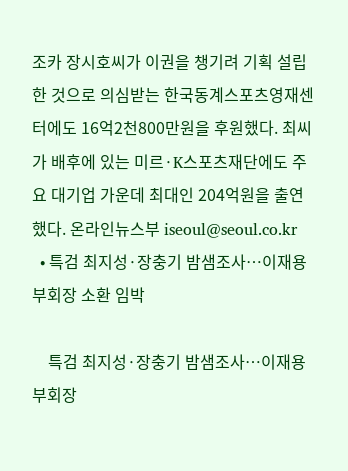조카 장시호씨가 이권을 챙기려 기획 설립한 것으로 의심받는 한국동계스포츠영재센터에도 16억2천800만원을 후원했다. 최씨가 배후에 있는 미르·K스포츠재단에도 주요 대기업 가운데 최대인 204억원을 출연했다. 온라인뉴스부 iseoul@seoul.co.kr
  • 특검 최지성·장충기 밤샘조사…이재용 부회장 소환 임박

    특검 최지성·장충기 밤샘조사…이재용 부회장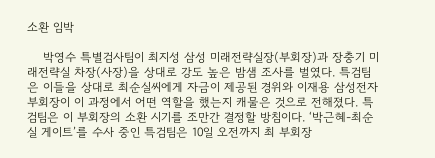소환 임박

    박영수 특별검사팀이 최지성 삼성 미래전략실장(부회장)과 장충기 미래전략실 차장(사장)을 상대로 강도 높은 밤샘 조사를 벌였다. 특검팀은 이들을 상대로 최순실씨에게 자금이 제공된 경위와 이재용 삼성전자 부회장이 이 과정에서 어떤 역할을 했는지 캐물은 것으로 전해졌다. 특검팀은 이 부회장의 소환 시기를 조만간 결정할 방침이다. ‘박근혜-최순실 게이트’를 수사 중인 특검팀은 10일 오전까지 최 부회장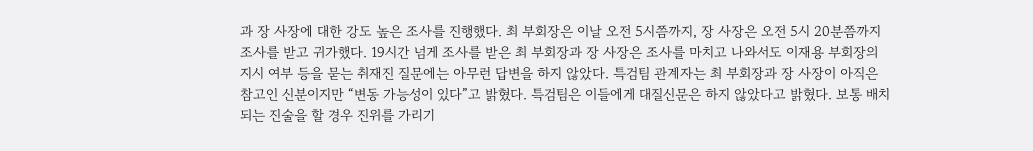과 장 사장에 대한 강도 높은 조사를 진행했다. 최 부회장은 이날 오전 5시쯤까지, 장 사장은 오전 5시 20분쯤까지 조사를 받고 귀가했다. 19시간 넘게 조사를 받은 최 부회장과 장 사장은 조사를 마치고 나와서도 이재용 부회장의 지시 여부 등을 묻는 취재진 질문에는 아무런 답변을 하지 않았다. 특검팀 관계자는 최 부회장과 장 사장이 아직은 참고인 신분이지만 “변동 가능성이 있다”고 밝혔다. 특검팀은 이들에게 대질신문은 하지 않았다고 밝혔다. 보통 배치되는 진술을 할 경우 진위를 가리기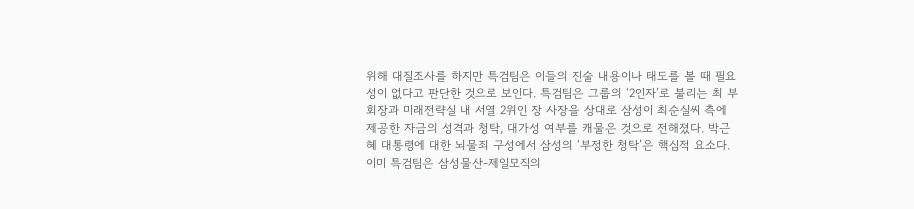위해 대질조사를 하지만 특검팀은 이들의 진술 내용이나 태도를 볼 때 필요성이 없다고 판단한 것으로 보인다. 특검팀은 그룹의 ‘2인자’로 불리는 최 부회장과 미래전략실 내 서열 2위인 장 사장을 상대로 삼성이 최순실씨 측에 제공한 자금의 성격과 청탁, 대가성 여부를 캐물은 것으로 전해졌다. 박근혜 대통령에 대한 뇌물죄 구성에서 삼성의 ‘부정한 청탁’은 핵심적 요소다. 이미 특검팀은 삼성물산-제일모직의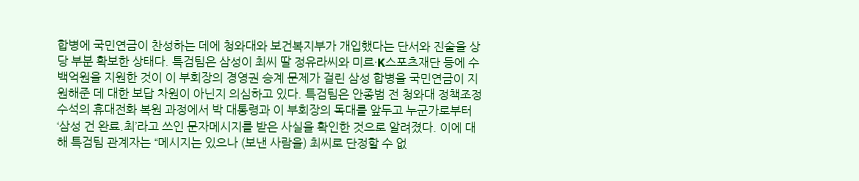합병에 국민연금이 찬성하는 데에 청와대와 보건복지부가 개입했다는 단서와 진술을 상당 부분 확보한 상태다. 특검팀은 삼성이 최씨 딸 정유라씨와 미르·K스포츠재단 등에 수백억원을 지원한 것이 이 부회장의 경영권 승계 문제가 걸린 삼성 합병을 국민연금이 지원해준 데 대한 보답 차원이 아닌지 의심하고 있다. 특검팀은 안종범 전 청와대 정책조정수석의 휴대전화 복원 과정에서 박 대통령과 이 부회장의 독대를 앞두고 누군가로부터 ‘삼성 건 완료.최’라고 쓰인 문자메시지를 받은 사실을 확인한 것으로 알려졌다. 이에 대해 특검팀 관계자는 “메시지는 있으나 (보낸 사람을) 최씨로 단정할 수 없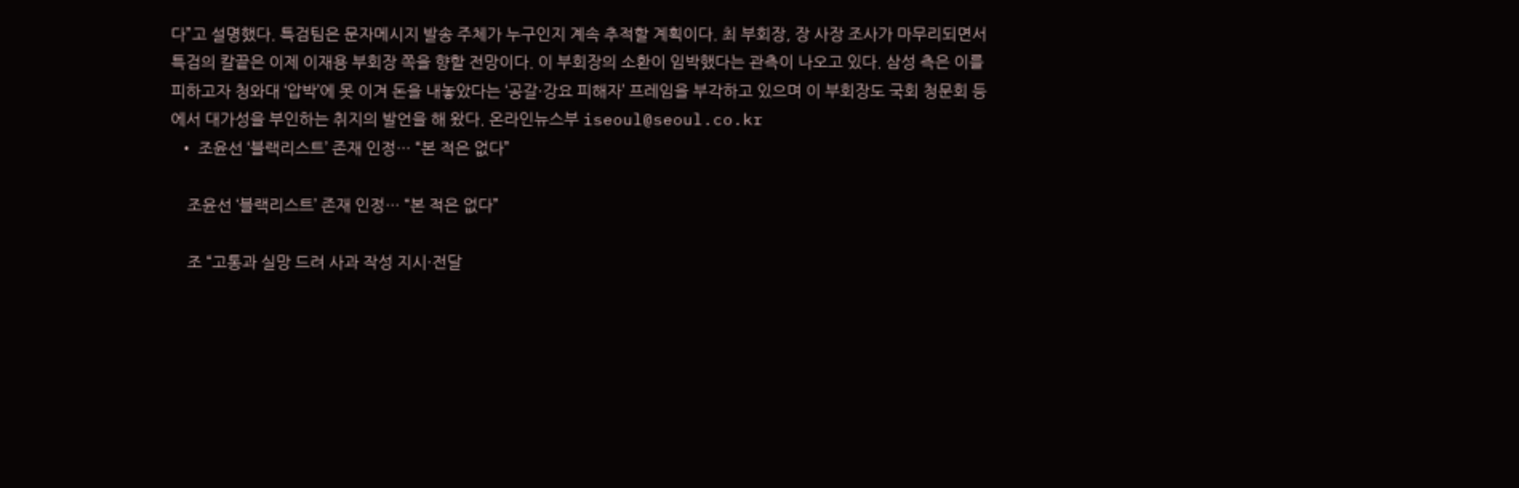다”고 설명했다. 특검팀은 문자메시지 발송 주체가 누구인지 계속 추적할 계획이다. 최 부회장, 장 사장 조사가 마무리되면서 특검의 칼끝은 이제 이재용 부회장 쪽을 향할 전망이다. 이 부회장의 소환이 임박했다는 관측이 나오고 있다. 삼성 측은 이를 피하고자 청와대 ‘압박’에 못 이겨 돈을 내놓았다는 ‘공갈·강요 피해자’ 프레임을 부각하고 있으며 이 부회장도 국회 청문회 등에서 대가성을 부인하는 취지의 발언을 해 왔다. 온라인뉴스부 iseoul@seoul.co.kr
  • 조윤선 ‘블랙리스트’ 존재 인정… “본 적은 없다”

    조윤선 ‘블랙리스트’ 존재 인정… “본 적은 없다”

    조 “고통과 실망 드려 사과 작성 지시·전달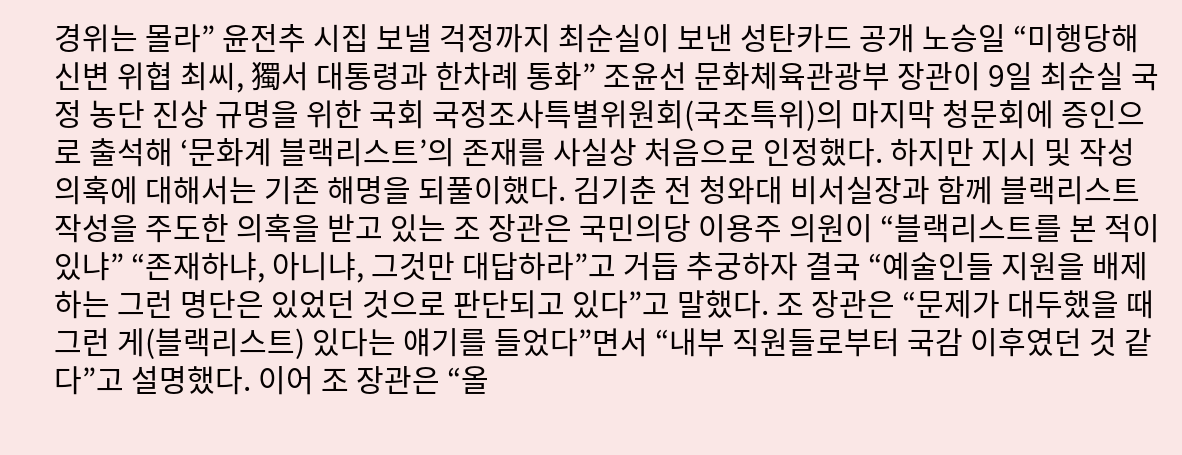경위는 몰라” 윤전추 시집 보낼 걱정까지 최순실이 보낸 성탄카드 공개 노승일 “미행당해 신변 위협 최씨, 獨서 대통령과 한차례 통화” 조윤선 문화체육관광부 장관이 9일 최순실 국정 농단 진상 규명을 위한 국회 국정조사특별위원회(국조특위)의 마지막 청문회에 증인으로 출석해 ‘문화계 블랙리스트’의 존재를 사실상 처음으로 인정했다. 하지만 지시 및 작성 의혹에 대해서는 기존 해명을 되풀이했다. 김기춘 전 청와대 비서실장과 함께 블랙리스트 작성을 주도한 의혹을 받고 있는 조 장관은 국민의당 이용주 의원이 “블랙리스트를 본 적이 있냐” “존재하냐, 아니냐, 그것만 대답하라”고 거듭 추궁하자 결국 “예술인들 지원을 배제하는 그런 명단은 있었던 것으로 판단되고 있다”고 말했다. 조 장관은 “문제가 대두했을 때 그런 게(블랙리스트) 있다는 얘기를 들었다”면서 “내부 직원들로부터 국감 이후였던 것 같다”고 설명했다. 이어 조 장관은 “올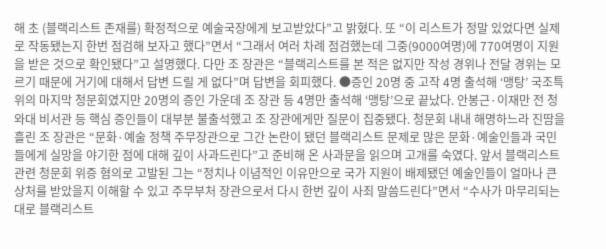해 초 (블랙리스트 존재를) 확정적으로 예술국장에게 보고받았다”고 밝혔다. 또 “이 리스트가 정말 있었다면 실제로 작동됐는지 한번 점검해 보자고 했다”면서 “그래서 여러 차례 점검했는데 그중(9000여명)에 770여명이 지원을 받은 것으로 확인됐다”고 설명했다. 다만 조 장관은 “블랙리스트를 본 적은 없지만 작성 경위나 전달 경위는 모르기 때문에 거기에 대해서 답변 드릴 게 없다”며 답변을 회피했다. ●증인 20명 중 고작 4명 출석해 ‘맹탕’ 국조특위의 마지막 청문회였지만 20명의 증인 가운데 조 장관 등 4명만 출석해 ‘맹탕’으로 끝났다. 안봉근·이재만 전 청와대 비서관 등 핵심 증인들이 대부분 불출석했고 조 장관에게만 질문이 집중됐다. 청문회 내내 해명하느라 진땀을 흘린 조 장관은 “문화·예술 정책 주무장관으로 그간 논란이 됐던 블랙리스트 문제로 많은 문화·예술인들과 국민들에게 실망을 야기한 점에 대해 깊이 사과드린다”고 준비해 온 사과문을 읽으며 고개를 숙였다. 앞서 블랙리스트 관련 청문회 위증 혐의로 고발된 그는 “정치나 이념적인 이유만으로 국가 지원이 배제됐던 예술인들이 얼마나 큰 상처를 받았을지 이해할 수 있고 주무부처 장관으로서 다시 한번 깊이 사죄 말씀드린다”면서 “수사가 마무리되는 대로 블랙리스트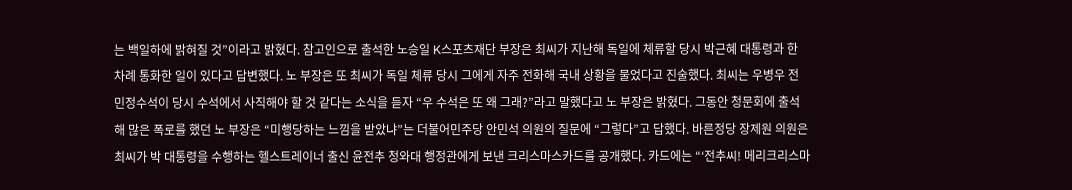는 백일하에 밝혀질 것”이라고 밝혔다. 참고인으로 출석한 노승일 K스포츠재단 부장은 최씨가 지난해 독일에 체류할 당시 박근혜 대통령과 한 차례 통화한 일이 있다고 답변했다. 노 부장은 또 최씨가 독일 체류 당시 그에게 자주 전화해 국내 상황을 물었다고 진술했다. 최씨는 우병우 전 민정수석이 당시 수석에서 사직해야 할 것 같다는 소식을 듣자 “우 수석은 또 왜 그래?”라고 말했다고 노 부장은 밝혔다. 그동안 청문회에 출석해 많은 폭로를 했던 노 부장은 “미행당하는 느낌을 받았냐”는 더불어민주당 안민석 의원의 질문에 “그렇다”고 답했다. 바른정당 장제원 의원은 최씨가 박 대통령을 수행하는 헬스트레이너 출신 윤전추 청와대 행정관에게 보낸 크리스마스카드를 공개했다. 카드에는 “‘전추씨! 메리크리스마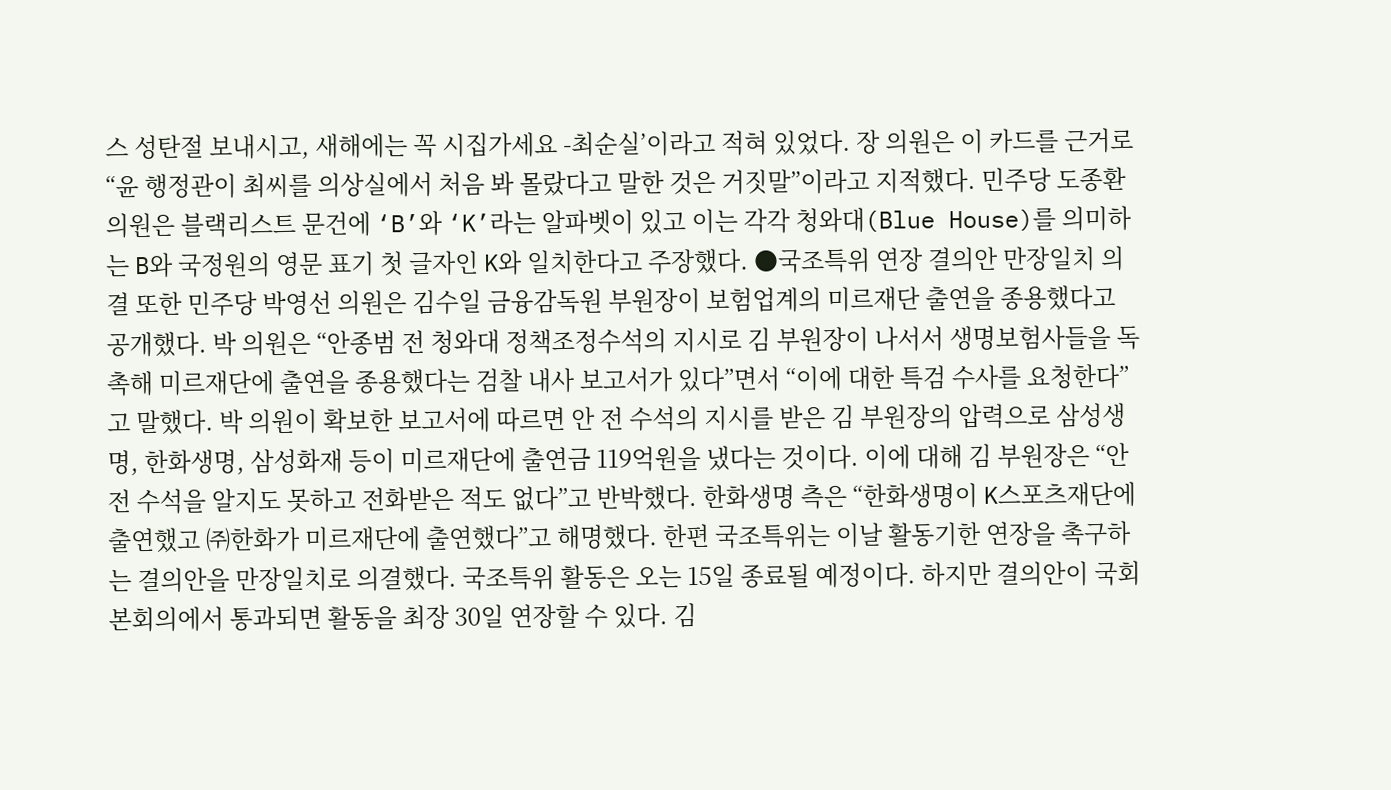스 성탄절 보내시고, 새해에는 꼭 시집가세요 -최순실’이라고 적혀 있었다. 장 의원은 이 카드를 근거로 “윤 행정관이 최씨를 의상실에서 처음 봐 몰랐다고 말한 것은 거짓말”이라고 지적했다. 민주당 도종환 의원은 블랙리스트 문건에 ‘B’와 ‘K’라는 알파벳이 있고 이는 각각 청와대(Blue House)를 의미하는 B와 국정원의 영문 표기 첫 글자인 K와 일치한다고 주장했다. ●국조특위 연장 결의안 만장일치 의결 또한 민주당 박영선 의원은 김수일 금융감독원 부원장이 보험업계의 미르재단 출연을 종용했다고 공개했다. 박 의원은 “안종범 전 청와대 정책조정수석의 지시로 김 부원장이 나서서 생명보험사들을 독촉해 미르재단에 출연을 종용했다는 검찰 내사 보고서가 있다”면서 “이에 대한 특검 수사를 요청한다”고 말했다. 박 의원이 확보한 보고서에 따르면 안 전 수석의 지시를 받은 김 부원장의 압력으로 삼성생명, 한화생명, 삼성화재 등이 미르재단에 출연금 119억원을 냈다는 것이다. 이에 대해 김 부원장은 “안 전 수석을 알지도 못하고 전화받은 적도 없다”고 반박했다. 한화생명 측은 “한화생명이 K스포츠재단에 출연했고 ㈜한화가 미르재단에 출연했다”고 해명했다. 한편 국조특위는 이날 활동기한 연장을 촉구하는 결의안을 만장일치로 의결했다. 국조특위 활동은 오는 15일 종료될 예정이다. 하지만 결의안이 국회 본회의에서 통과되면 활동을 최장 30일 연장할 수 있다. 김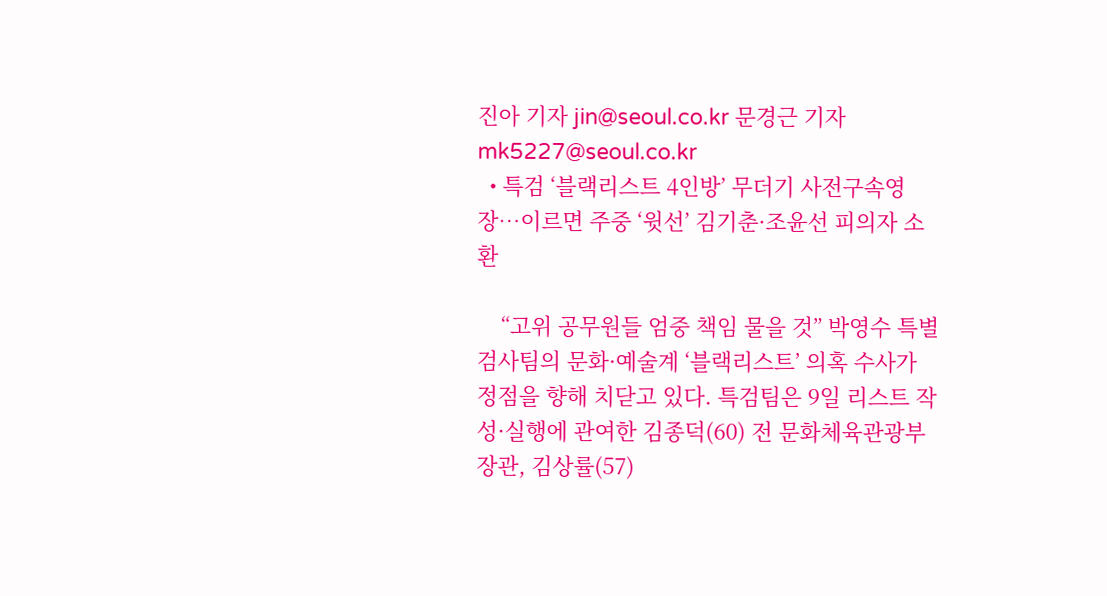진아 기자 jin@seoul.co.kr 문경근 기자 mk5227@seoul.co.kr
  • 특검 ‘블랙리스트 4인방’ 무더기 사전구속영장…이르면 주중 ‘윗선’ 김기춘·조윤선 피의자 소환

    “고위 공무원들 엄중 책임 물을 것” 박영수 특별검사팀의 문화·예술계 ‘블랙리스트’ 의혹 수사가 정점을 향해 치닫고 있다. 특검팀은 9일 리스트 작성·실행에 관여한 김종덕(60) 전 문화체육관광부 장관, 김상률(57)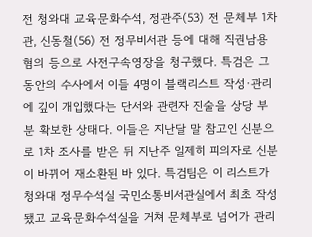전 청와대 교육문화수석, 정관주(53) 전 문체부 1차관, 신동철(56) 전 정무비서관 등에 대해 직권남용 혐의 등으로 사전구속영장을 청구했다. 특검은 그동안의 수사에서 이들 4명이 블랙리스트 작성·관리에 깊이 개입했다는 단서와 관련자 진술을 상당 부분 확보한 상태다. 이들은 지난달 말 참고인 신분으로 1차 조사를 받은 뒤 지난주 일제히 피의자로 신분이 바뀌어 재소환된 바 있다. 특검팀은 이 리스트가 청와대 정무수석실 국민소통비서관실에서 최초 작성됐고 교육문화수석실을 거쳐 문체부로 넘어가 관리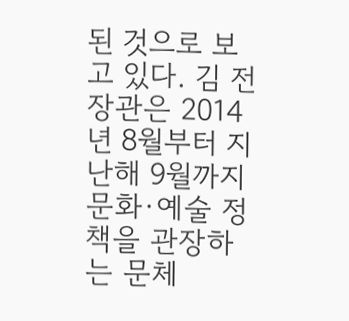된 것으로 보고 있다. 김 전 장관은 2014년 8월부터 지난해 9월까지 문화·예술 정책을 관장하는 문체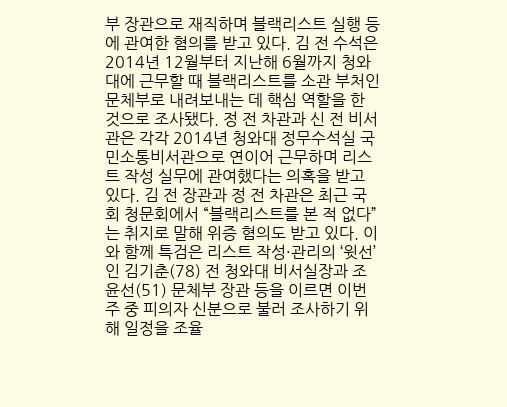부 장관으로 재직하며 블랙리스트 실행 등에 관여한 혐의를 받고 있다. 김 전 수석은 2014년 12월부터 지난해 6월까지 청와대에 근무할 때 블랙리스트를 소관 부처인 문체부로 내려보내는 데 핵심 역할을 한 것으로 조사됐다. 정 전 차관과 신 전 비서관은 각각 2014년 청와대 정무수석실 국민소통비서관으로 연이어 근무하며 리스트 작성 실무에 관여했다는 의혹을 받고 있다. 김 전 장관과 정 전 차관은 최근 국회 청문회에서 “블랙리스트를 본 적 없다”는 취지로 말해 위증 혐의도 받고 있다. 이와 함께 특검은 리스트 작성·관리의 ‘윗선’인 김기춘(78) 전 청와대 비서실장과 조윤선(51) 문체부 장관 등을 이르면 이번 주 중 피의자 신분으로 불러 조사하기 위해 일정을 조율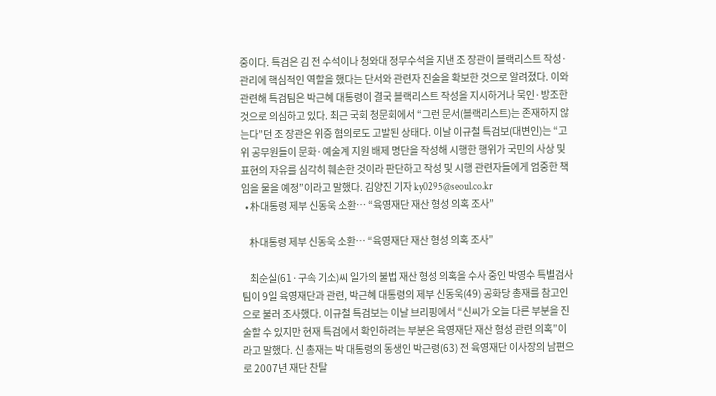중이다. 특검은 김 전 수석이나 청와대 정무수석을 지낸 조 장관이 블랙리스트 작성·관리에 핵심적인 역할을 했다는 단서와 관련자 진술을 확보한 것으로 알려졌다. 이와 관련해 특검팀은 박근혜 대통령이 결국 블랙리스트 작성을 지시하거나 묵인·방조한 것으로 의심하고 있다. 최근 국회 청문회에서 “그런 문서(블랙리스트)는 존재하지 않는다”던 조 장관은 위증 혐의로도 고발된 상태다. 이날 이규철 특검보(대변인)는 “고위 공무원들이 문화·예술계 지원 배제 명단을 작성해 시행한 행위가 국민의 사상 및 표현의 자유를 심각히 훼손한 것이라 판단하고 작성 및 시행 관련자들에게 엄중한 책임을 물을 예정”이라고 말했다. 김양진 기자 ky0295@seoul.co.kr
  • 朴대통령 제부 신동욱 소환… “육영재단 재산 형성 의혹 조사”

    朴대통령 제부 신동욱 소환… “육영재단 재산 형성 의혹 조사”

    최순실(61·구속 기소)씨 일가의 불법 재산 형성 의혹을 수사 중인 박영수 특별검사팀이 9일 육영재단과 관련, 박근혜 대통령의 제부 신동욱(49) 공화당 총재를 참고인으로 불러 조사했다. 이규철 특검보는 이날 브리핑에서 “신씨가 오늘 다른 부분을 진술할 수 있지만 현재 특검에서 확인하려는 부분은 육영재단 재산 형성 관련 의혹”이라고 말했다. 신 총재는 박 대통령의 동생인 박근령(63) 전 육영재단 이사장의 남편으로 2007년 재단 찬탈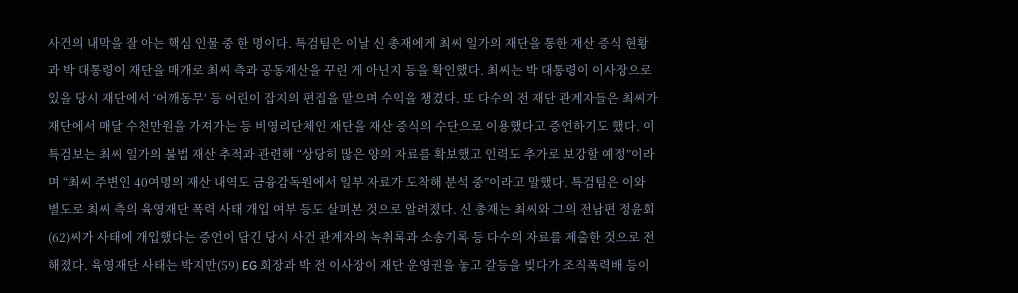사건의 내막을 잘 아는 핵심 인물 중 한 명이다. 특검팀은 이날 신 총재에게 최씨 일가의 재단을 통한 재산 증식 현황과 박 대통령이 재단을 매개로 최씨 측과 공동재산을 꾸린 게 아닌지 등을 확인했다. 최씨는 박 대통령이 이사장으로 있을 당시 재단에서 ‘어깨동무’ 등 어린이 잡지의 편집을 맡으며 수익을 챙겼다. 또 다수의 전 재단 관계자들은 최씨가 재단에서 매달 수천만원을 가져가는 등 비영리단체인 재단을 재산 증식의 수단으로 이용했다고 증언하기도 했다. 이 특검보는 최씨 일가의 불법 재산 추적과 관련해 “상당히 많은 양의 자료를 확보했고 인력도 추가로 보강할 예정”이라며 “최씨 주변인 40여명의 재산 내역도 금융감독원에서 일부 자료가 도착해 분석 중”이라고 말했다. 특검팀은 이와 별도로 최씨 측의 육영재단 폭력 사태 개입 여부 등도 살펴본 것으로 알려졌다. 신 총재는 최씨와 그의 전남편 정윤회(62)씨가 사태에 개입했다는 증언이 담긴 당시 사건 관계자의 녹취록과 소송기록 등 다수의 자료를 제출한 것으로 전해졌다. 육영재단 사태는 박지만(59) EG 회장과 박 전 이사장이 재단 운영권을 놓고 갈등을 빚다가 조직폭력배 등이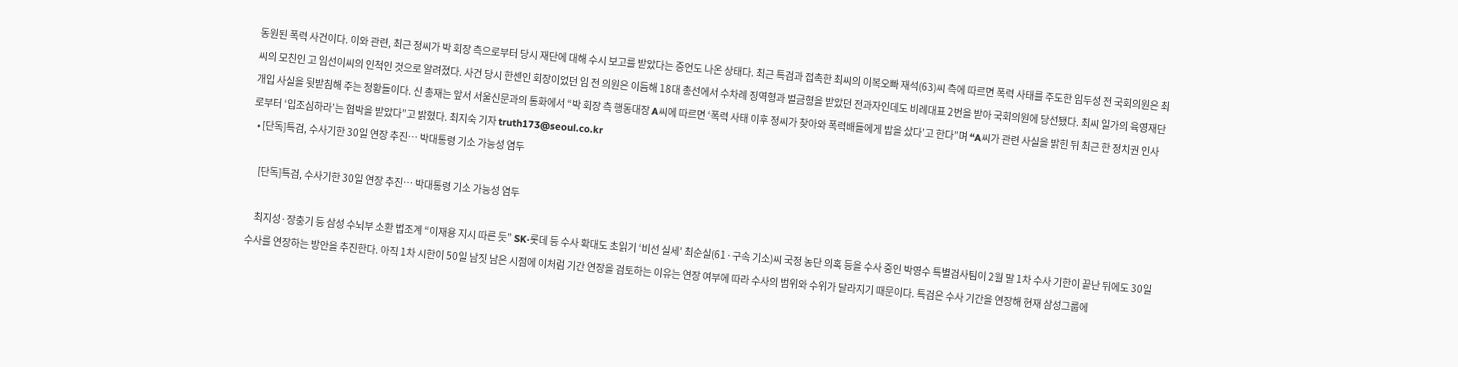동원된 폭력 사건이다. 이와 관련, 최근 정씨가 박 회장 측으로부터 당시 재단에 대해 수시 보고를 받았다는 증언도 나온 상태다. 최근 특검과 접촉한 최씨의 이복오빠 재석(63)씨 측에 따르면 폭력 사태를 주도한 임두성 전 국회의원은 최씨의 모친인 고 임선이씨의 인척인 것으로 알려졌다. 사건 당시 한센인 회장이었던 임 전 의원은 이듬해 18대 총선에서 수차례 징역형과 벌금형을 받았던 전과자인데도 비례대표 2번을 받아 국회의원에 당선됐다. 최씨 일가의 육영재단 개입 사실을 뒷받침해 주는 정황들이다. 신 총재는 앞서 서울신문과의 통화에서 “박 회장 측 행동대장 A씨에 따르면 ‘폭력 사태 이후 정씨가 찾아와 폭력배들에게 밥을 샀다’고 한다”며 “A씨가 관련 사실을 밝힌 뒤 최근 한 정치권 인사로부터 ‘입조심하라’는 협박을 받았다”고 밝혔다. 최지숙 기자 truth173@seoul.co.kr
  • [단독]특검, 수사기한 30일 연장 추진… 박대통령 기소 가능성 염두

    [단독]특검, 수사기한 30일 연장 추진… 박대통령 기소 가능성 염두

    최지성·장충기 등 삼성 수뇌부 소환 법조계 “이재용 지시 따른 듯” SK·롯데 등 수사 확대도 초읽기 ‘비선 실세’ 최순실(61·구속 기소)씨 국정 농단 의혹 등을 수사 중인 박영수 특별검사팀이 2월 말 1차 수사 기한이 끝난 뒤에도 30일 수사를 연장하는 방안을 추진한다. 아직 1차 시한이 50일 남짓 남은 시점에 이처럼 기간 연장을 검토하는 이유는 연장 여부에 따라 수사의 범위와 수위가 달라지기 때문이다. 특검은 수사 기간을 연장해 현재 삼성그룹에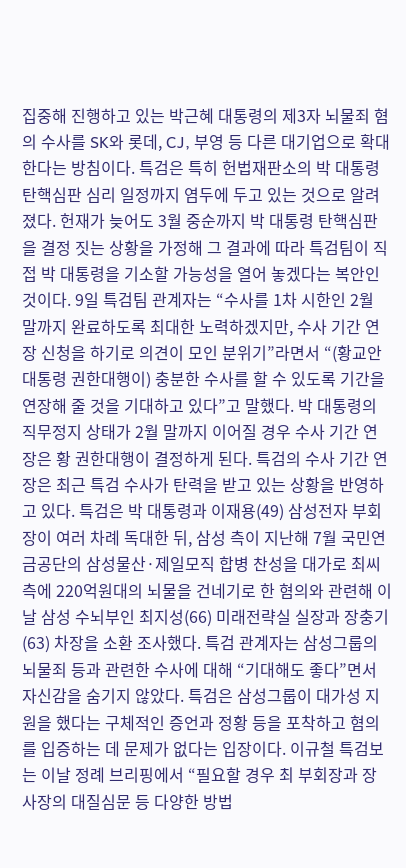집중해 진행하고 있는 박근혜 대통령의 제3자 뇌물죄 혐의 수사를 SK와 롯데, CJ, 부영 등 다른 대기업으로 확대한다는 방침이다. 특검은 특히 헌법재판소의 박 대통령 탄핵심판 심리 일정까지 염두에 두고 있는 것으로 알려졌다. 헌재가 늦어도 3월 중순까지 박 대통령 탄핵심판을 결정 짓는 상황을 가정해 그 결과에 따라 특검팀이 직접 박 대통령을 기소할 가능성을 열어 놓겠다는 복안인 것이다. 9일 특검팀 관계자는 “수사를 1차 시한인 2월 말까지 완료하도록 최대한 노력하겠지만, 수사 기간 연장 신청을 하기로 의견이 모인 분위기”라면서 “(황교안 대통령 권한대행이) 충분한 수사를 할 수 있도록 기간을 연장해 줄 것을 기대하고 있다”고 말했다. 박 대통령의 직무정지 상태가 2월 말까지 이어질 경우 수사 기간 연장은 황 권한대행이 결정하게 된다. 특검의 수사 기간 연장은 최근 특검 수사가 탄력을 받고 있는 상황을 반영하고 있다. 특검은 박 대통령과 이재용(49) 삼성전자 부회장이 여러 차례 독대한 뒤, 삼성 측이 지난해 7월 국민연금공단의 삼성물산·제일모직 합병 찬성을 대가로 최씨 측에 220억원대의 뇌물을 건네기로 한 혐의와 관련해 이날 삼성 수뇌부인 최지성(66) 미래전략실 실장과 장충기(63) 차장을 소환 조사했다. 특검 관계자는 삼성그룹의 뇌물죄 등과 관련한 수사에 대해 “기대해도 좋다”면서 자신감을 숨기지 않았다. 특검은 삼성그룹이 대가성 지원을 했다는 구체적인 증언과 정황 등을 포착하고 혐의를 입증하는 데 문제가 없다는 입장이다. 이규철 특검보는 이날 정례 브리핑에서 “필요할 경우 최 부회장과 장 사장의 대질심문 등 다양한 방법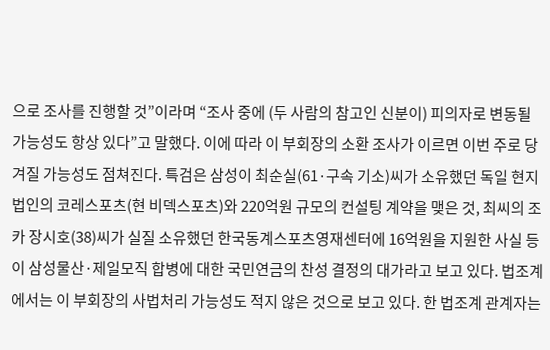으로 조사를 진행할 것”이라며 “조사 중에 (두 사람의 참고인 신분이) 피의자로 변동될 가능성도 항상 있다”고 말했다. 이에 따라 이 부회장의 소환 조사가 이르면 이번 주로 당겨질 가능성도 점쳐진다. 특검은 삼성이 최순실(61·구속 기소)씨가 소유했던 독일 현지법인의 코레스포츠(현 비덱스포츠)와 220억원 규모의 컨설팅 계약을 맺은 것, 최씨의 조카 장시호(38)씨가 실질 소유했던 한국동계스포츠영재센터에 16억원을 지원한 사실 등이 삼성물산·제일모직 합병에 대한 국민연금의 찬성 결정의 대가라고 보고 있다. 법조계에서는 이 부회장의 사법처리 가능성도 적지 않은 것으로 보고 있다. 한 법조계 관계자는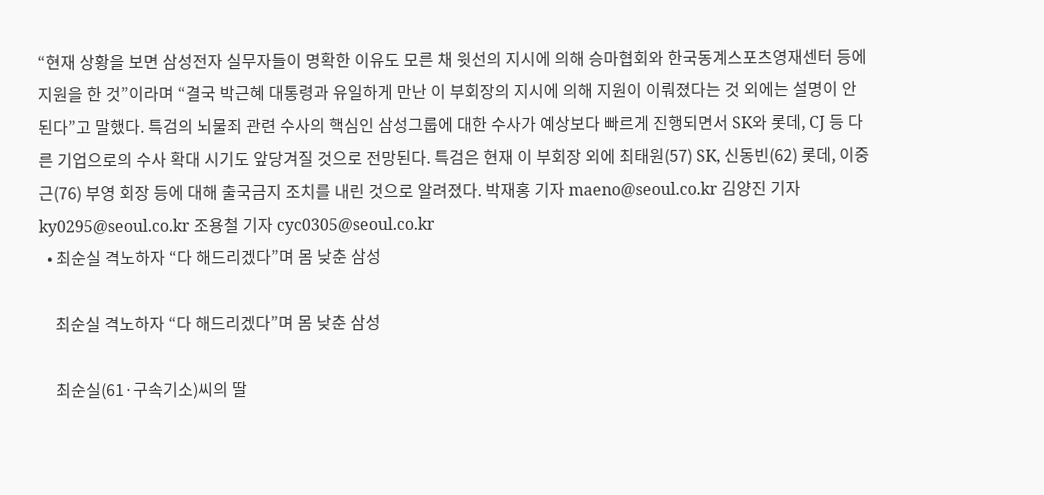“현재 상황을 보면 삼성전자 실무자들이 명확한 이유도 모른 채 윗선의 지시에 의해 승마협회와 한국동계스포츠영재센터 등에 지원을 한 것”이라며 “결국 박근혜 대통령과 유일하게 만난 이 부회장의 지시에 의해 지원이 이뤄졌다는 것 외에는 설명이 안 된다”고 말했다. 특검의 뇌물죄 관련 수사의 핵심인 삼성그룹에 대한 수사가 예상보다 빠르게 진행되면서 SK와 롯데, CJ 등 다른 기업으로의 수사 확대 시기도 앞당겨질 것으로 전망된다. 특검은 현재 이 부회장 외에 최태원(57) SK, 신동빈(62) 롯데, 이중근(76) 부영 회장 등에 대해 출국금지 조치를 내린 것으로 알려졌다. 박재홍 기자 maeno@seoul.co.kr 김양진 기자 ky0295@seoul.co.kr 조용철 기자 cyc0305@seoul.co.kr
  • 최순실 격노하자 “다 해드리겠다”며 몸 낮춘 삼성

    최순실 격노하자 “다 해드리겠다”며 몸 낮춘 삼성

    최순실(61·구속기소)씨의 딸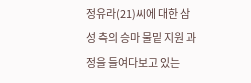정유라(21)씨에 대한 삼성 측의 승마 물밑 지원 과정을 들여다보고 있는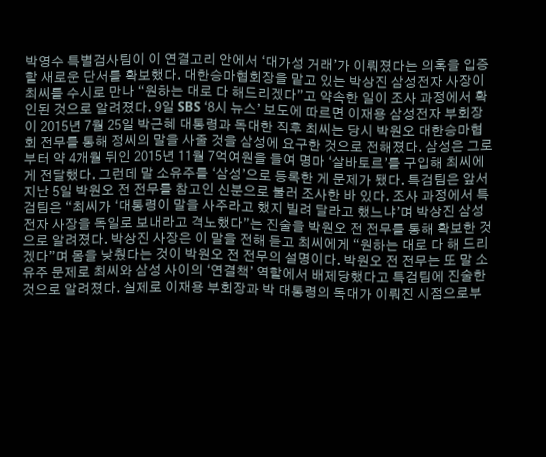박영수 특별검사팀이 이 연결고리 안에서 ‘대가성 거래’가 이뤄졌다는 의혹을 입증할 새로운 단서를 확보했다. 대한승마협회장을 맡고 있는 박상진 삼성전자 사장이 최씨를 수시로 만나 “원하는 대로 다 해드리겠다”고 약속한 일이 조사 과정에서 확인된 것으로 알려졌다. 9일 SBS ‘8시 뉴스’ 보도에 따르면 이재용 삼성전자 부회장이 2015년 7월 25일 박근혜 대통령과 독대한 직후 최씨는 당시 박원오 대한승마협회 전무를 통해 정씨의 말을 사줄 것을 삼성에 요구한 것으로 전해졌다. 삼성은 그로부터 약 4개월 뒤인 2015년 11월 7억여원을 들여 명마 ‘살바토르’를 구입해 최씨에게 전달했다. 그런데 말 소유주를 ‘삼성’으로 등록한 게 문제가 됐다. 특검팀은 앞서 지난 5일 박원오 전 전무를 참고인 신분으로 불러 조사한 바 있다. 조사 과정에서 특검팀은 “최씨가 ‘대통령이 말을 사주라고 했지 빌려 달라고 했느냐’며 박상진 삼성전자 사장을 독일로 보내라고 격노했다”는 진술을 박원오 전 전무를 통해 확보한 것으로 알려졌다. 박상진 사장은 이 말을 전해 듣고 최씨에게 “원하는 대로 다 해 드리겠다”며 몸을 낮췄다는 것이 박원오 전 전무의 설명이다. 박원오 전 전무는 또 말 소유주 문제로 최씨와 삼성 사이의 ‘연결책’ 역할에서 배제당했다고 특검팀에 진술한 것으로 알려졌다. 실제로 이재용 부회장과 박 대통령의 독대가 이뤄진 시점으로부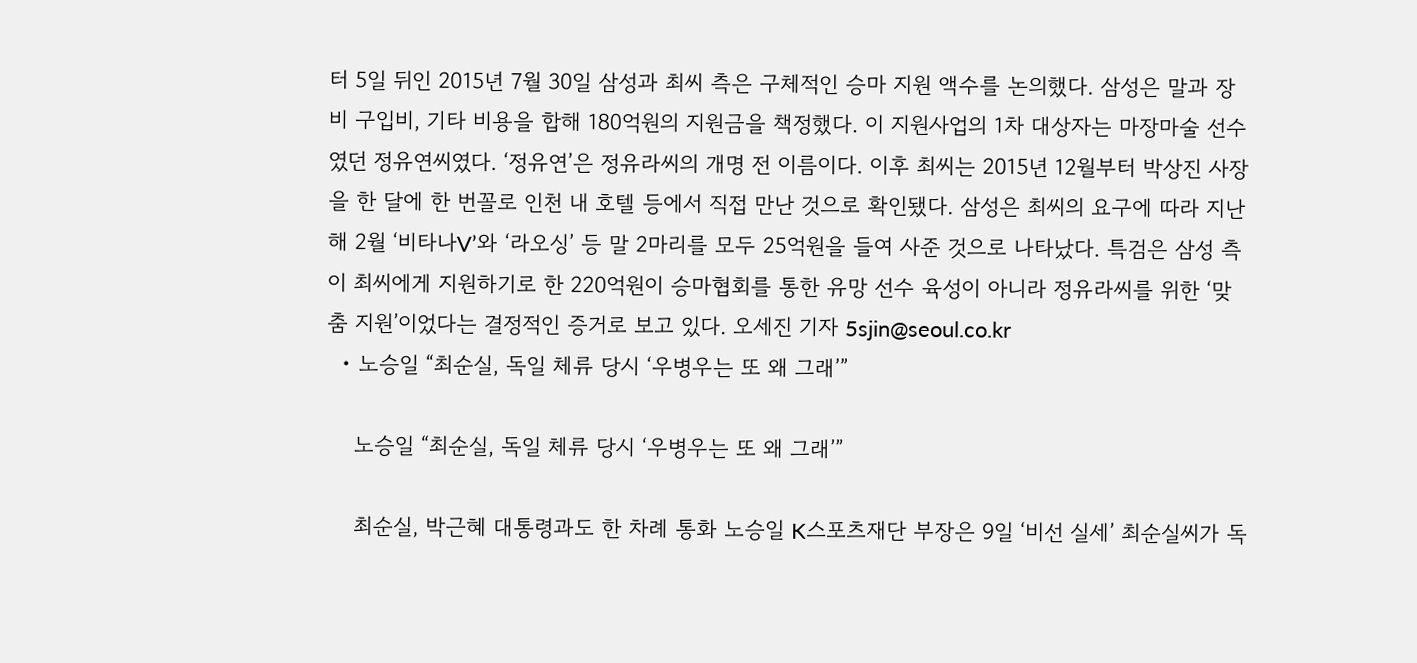터 5일 뒤인 2015년 7월 30일 삼성과 최씨 측은 구체적인 승마 지원 액수를 논의했다. 삼성은 말과 장비 구입비, 기타 비용을 합해 180억원의 지원금을 책정했다. 이 지원사업의 1차 대상자는 마장마술 선수였던 정유연씨였다. ‘정유연’은 정유라씨의 개명 전 이름이다. 이후 최씨는 2015년 12월부터 박상진 사장을 한 달에 한 번꼴로 인천 내 호텔 등에서 직접 만난 것으로 확인됐다. 삼성은 최씨의 요구에 따라 지난해 2월 ‘비타나V’와 ‘라오싱’ 등 말 2마리를 모두 25억원을 들여 사준 것으로 나타났다. 특검은 삼성 측이 최씨에게 지원하기로 한 220억원이 승마협회를 통한 유망 선수 육성이 아니라 정유라씨를 위한 ‘맞춤 지원’이었다는 결정적인 증거로 보고 있다. 오세진 기자 5sjin@seoul.co.kr
  • 노승일 “최순실, 독일 체류 당시 ‘우병우는 또 왜 그래’”

    노승일 “최순실, 독일 체류 당시 ‘우병우는 또 왜 그래’”

    최순실, 박근혜 대통령과도 한 차례 통화 노승일 K스포츠재단 부장은 9일 ‘비선 실세’ 최순실씨가 독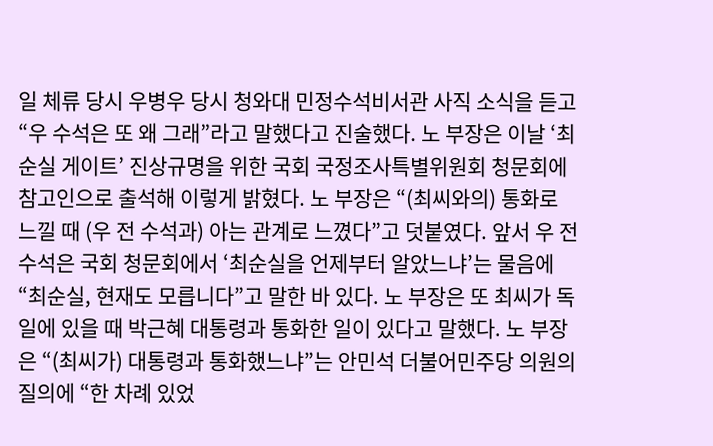일 체류 당시 우병우 당시 청와대 민정수석비서관 사직 소식을 듣고 “우 수석은 또 왜 그래”라고 말했다고 진술했다. 노 부장은 이날 ‘최순실 게이트’ 진상규명을 위한 국회 국정조사특별위원회 청문회에 참고인으로 출석해 이렇게 밝혔다. 노 부장은 “(최씨와의) 통화로 느낄 때 (우 전 수석과) 아는 관계로 느꼈다”고 덧붙였다. 앞서 우 전 수석은 국회 청문회에서 ‘최순실을 언제부터 알았느냐’는 물음에 “최순실, 현재도 모릅니다”고 말한 바 있다. 노 부장은 또 최씨가 독일에 있을 때 박근혜 대통령과 통화한 일이 있다고 말했다. 노 부장은 “(최씨가) 대통령과 통화했느냐”는 안민석 더불어민주당 의원의 질의에 “한 차례 있었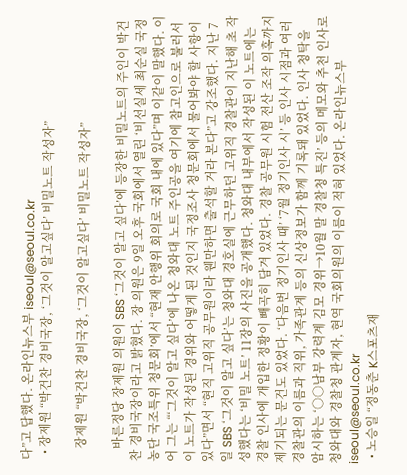다”고 답했다. 온라인뉴스부 iseoul@seoul.co.kr
  • 장제원 “박건찬 경비국장, ‘그것이 알고싶다’ 비밀노트 작성자”

    장제원 “박건찬 경비국장, ‘그것이 알고싶다’ 비밀노트 작성자”

    바른정당 장제원 의원이 SBS ‘그것이 알고 싶다’에 등장한 비밀노트의 주인이 박건찬 경비국장이라고 밝혔다. 장 의원은 9일 오후 국회에서 열린 ‘비선실세 최순실 국정농단 국조특위 청문회’에서 “현재 안행위 회의로 국회 내에 있다”며 이같이 말했다. 이어 그는 “‘그것이 알고 싶다’에 나온 청와대 노트 주인공을 여기에 참고인으로 불러서 이 노트가 작성된 경위와 어떻게 된 것인지 국정조사 청문회에서 물어봐야 할 사항이 있다”면서 “현직 고위직 공무원이라 웬만하면 출석할 거라 본다”고 강조했다. 지난 7일 SBS ‘그것이 알고 싶다’는 청와대 경호실에 근무하던 고위직 경찰관이 지난해 초 작성했다는 ‘비밀 노트’ 11장의 사진을 공개했다. 청와대 내부에서 작성된 이 노트에는 경찰 인사에 개입한 정황이 빼곡히 담겨 있었다. 경찰 공무원 시험 전산 조작 의혹까지 제기되는 문건도 있었다. ‘다음번 정기인사 때’ ‘7월 정기인사 시’ 등 인사 시점과 여러 경찰관의 이름과 직위, 가족관계 등의 신상정보가 함께 기록돼 있었다. 인사 청탁을 암시하는 ‘○○남부 강력계 김모 경위→10월 말 경찰청 특진’ 등의 메모와 추천 인사로 청와대와 경찰청 관계자, 현역 국회의원의 이름이 적혀 있었다. 온라인뉴스부 iseoul@seoul.co.kr
  • 노승일 “정동춘 K스포츠재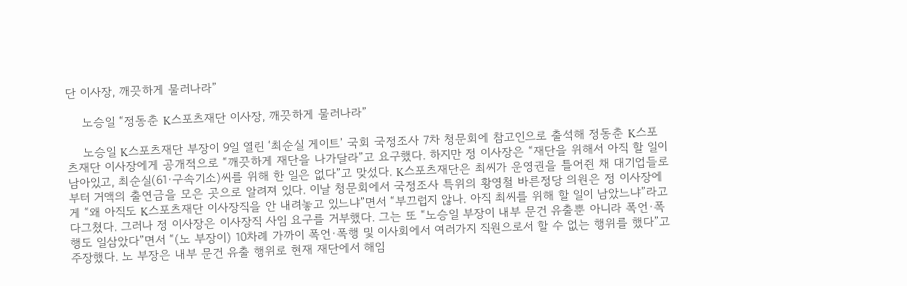단 이사장, 깨끗하게 물러나라”

    노승일 “정동춘 K스포츠재단 이사장, 깨끗하게 물러나라”

    노승일 K스포츠재단 부장이 9일 열린 ‘최순실 게이트’ 국회 국정조사 7차 청문회에 참고인으로 출석해 정동춘 K스포츠재단 이사장에게 공개적으로 “깨끗하게 재단을 나가달라”고 요구했다. 하지만 정 이사장은 “재단을 위해서 아직 할 일이 남아있고, 최순실(61·구속기소)씨를 위해 한 일은 없다”고 맞섰다. K스포츠재단은 최씨가 운영권을 틀어쥔 채 대기업들로부터 거액의 출연금을 모은 곳으로 알려져 있다. 이날 청문회에서 국정조사 특위의 황영철 바른정당 의원은 정 이사장에게 “왜 아직도 K스포츠재단 이사장직을 안 내려놓고 있느냐”면서 “부끄럽지 않나. 아직 최씨를 위해 할 일이 남았느냐”라고 다그쳤다. 그러나 정 이사장은 이사장직 사임 요구를 거부했다. 그는 또 “노승일 부장이 내부 문건 유출뿐 아니라 폭언·폭행도 일삼았다”면서 “(노 부장이) 10차례 가까이 폭언·폭행 및 이사회에서 여러가지 직원으로서 할 수 없는 행위를 했다”고 주장했다. 노 부장은 내부 문건 유출 행위로 현재 재단에서 해임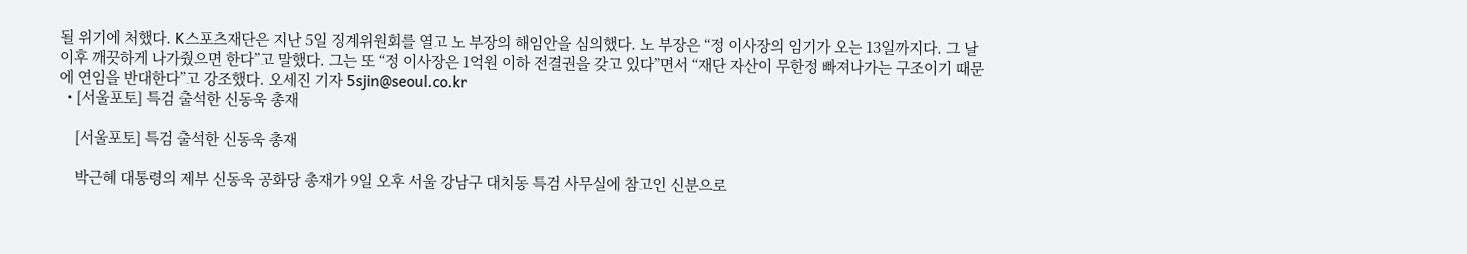될 위기에 처했다. K스포츠재단은 지난 5일 징계위원회를 열고 노 부장의 해임안을 심의했다. 노 부장은 “정 이사장의 임기가 오는 13일까지다. 그 날 이후 깨끗하게 나가줬으면 한다”고 말했다. 그는 또 “정 이사장은 1억원 이하 전결권을 갖고 있다”면서 “재단 자산이 무한정 빠져나가는 구조이기 때문에 연임을 반대한다”고 강조했다. 오세진 기자 5sjin@seoul.co.kr
  • [서울포토] 특검 출석한 신동욱 총재

    [서울포토] 특검 출석한 신동욱 총재

    박근혜 대통령의 제부 신동욱 공화당 총재가 9일 오후 서울 강남구 대치동 특검 사무실에 참고인 신분으로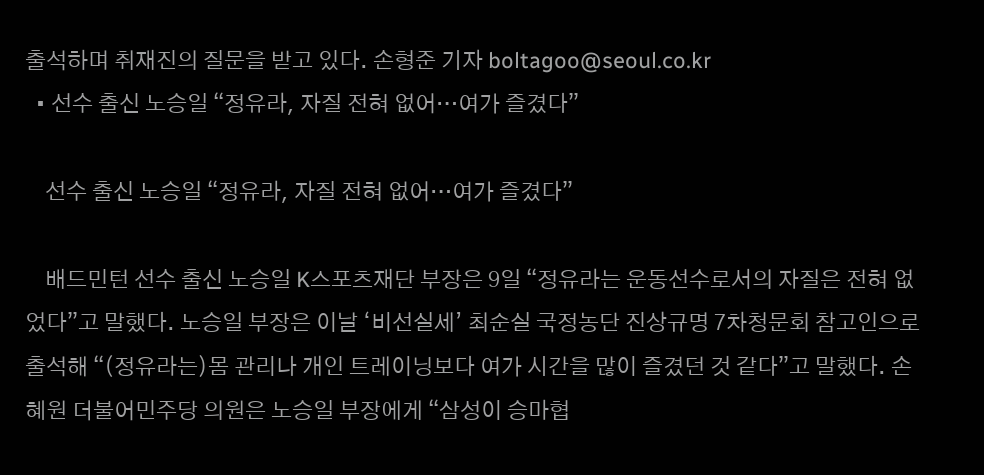출석하며 취재진의 질문을 받고 있다. 손형준 기자 boltagoo@seoul.co.kr
  • 선수 출신 노승일 “정유라, 자질 전혀 없어…여가 즐겼다”

    선수 출신 노승일 “정유라, 자질 전혀 없어…여가 즐겼다”

    배드민턴 선수 출신 노승일 K스포츠재단 부장은 9일 “정유라는 운동선수로서의 자질은 전혀 없었다”고 말했다. 노승일 부장은 이날 ‘비선실세’ 최순실 국정농단 진상규명 7차청문회 참고인으로 출석해 “(정유라는)몸 관리나 개인 트레이닝보다 여가 시간을 많이 즐겼던 것 같다”고 말했다. 손혜원 더불어민주당 의원은 노승일 부장에게 “삼성이 승마협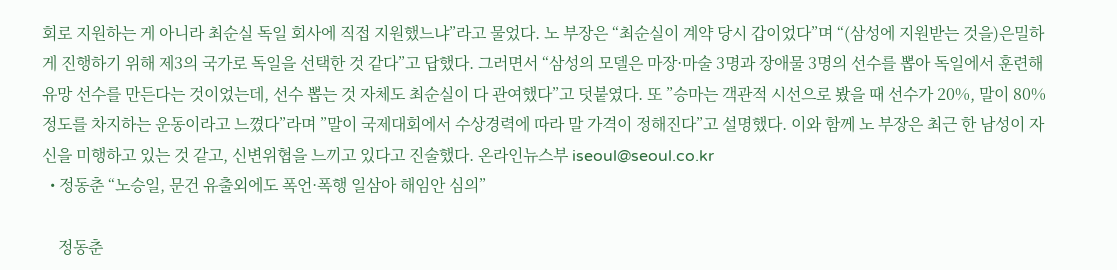회로 지원하는 게 아니라 최순실 독일 회사에 직접 지원했느냐”라고 물었다. 노 부장은 “최순실이 계약 당시 갑이었다”며 “(삼성에 지원받는 것을)은밀하게 진행하기 위해 제3의 국가로 독일을 선택한 것 같다”고 답했다. 그러면서 “삼성의 모델은 마장·마술 3명과 장애물 3명의 선수를 뽑아 독일에서 훈련해 유망 선수를 만든다는 것이었는데, 선수 뽑는 것 자체도 최순실이 다 관여했다”고 덧붙였다. 또 ”승마는 객관적 시선으로 봤을 때 선수가 20%, 말이 80% 정도를 차지하는 운동이라고 느꼈다”라며 ”말이 국제대회에서 수상경력에 따라 말 가격이 정해진다”고 설명했다. 이와 함께 노 부장은 최근 한 남성이 자신을 미행하고 있는 것 같고, 신변위협을 느끼고 있다고 진술했다. 온라인뉴스부 iseoul@seoul.co.kr
  • 정동춘 “노승일, 문건 유출외에도 폭언·폭행 일삼아 해임안 심의”

    정동춘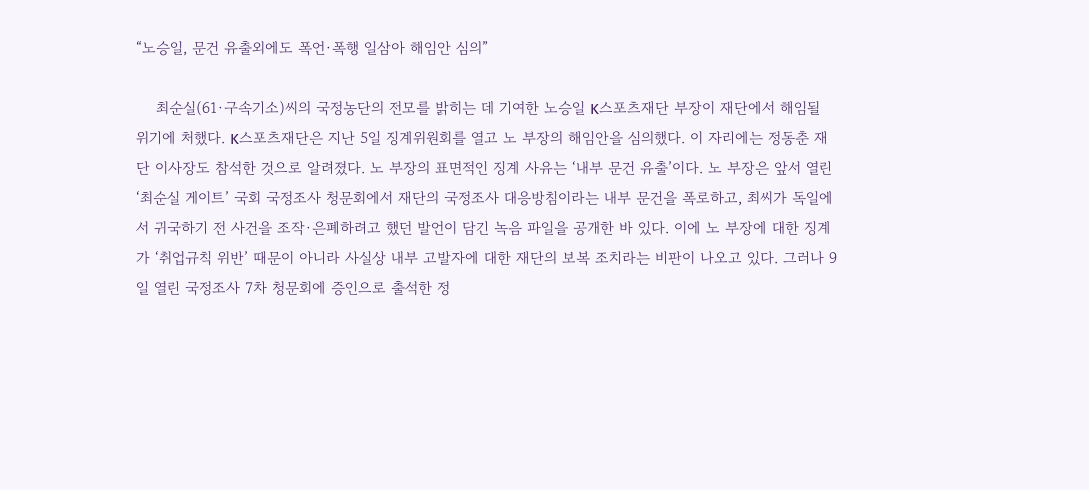“노승일, 문건 유출외에도 폭언·폭행 일삼아 해임안 심의”

    최순실(61·구속기소)씨의 국정농단의 전모를 밝히는 데 기여한 노승일 K스포츠재단 부장이 재단에서 해임될 위기에 처했다. K스포츠재단은 지난 5일 징계위원회를 열고 노 부장의 해임안을 심의했다. 이 자리에는 정동춘 재단 이사장도 참석한 것으로 알려졌다. 노 부장의 표면적인 징계 사유는 ‘내부 문건 유출’이다. 노 부장은 앞서 열린 ‘최순실 게이트’ 국회 국정조사 청문회에서 재단의 국정조사 대응방침이라는 내부 문건을 폭로하고, 최씨가 독일에서 귀국하기 전 사건을 조작·은폐하려고 했던 발언이 담긴 녹음 파일을 공개한 바 있다. 이에 노 부장에 대한 징계가 ‘취업규칙 위반’ 때문이 아니라 사실상 내부 고발자에 대한 재단의 보복 조치라는 비판이 나오고 있다. 그러나 9일 열린 국정조사 7차 청문회에 증인으로 출석한 정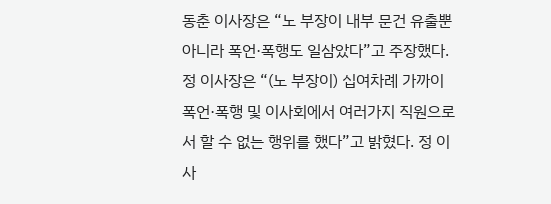동춘 이사장은 “노 부장이 내부 문건 유출뿐 아니라 폭언·폭행도 일삼았다”고 주장했다. 정 이사장은 “(노 부장이) 십여차례 가까이 폭언·폭행 및 이사회에서 여러가지 직원으로서 할 수 없는 행위를 했다”고 밝혔다. 정 이사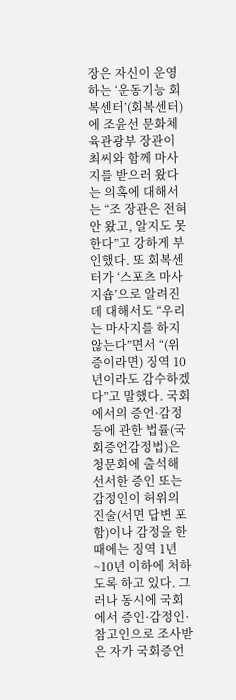장은 자신이 운영하는 ‘운동기능 회복센터’(회복센터)에 조윤선 문화체육관광부 장관이 최씨와 함께 마사지를 받으러 왔다는 의혹에 대해서는 “조 장관은 전혀 안 왔고, 알지도 못한다”고 강하게 부인했다. 또 회복센터가 ‘스포츠 마사지숍’으로 알려진 데 대해서도 “우리는 마사지를 하지 않는다”면서 “(위증이라면) 징역 10년이라도 감수하겠다”고 말했다. 국회에서의 증언·감정 등에 관한 법률(국회증언감정법)은 청문회에 출석해 선서한 증인 또는 감정인이 허위의 진술(서면 답변 포함)이나 감정을 한 때에는 징역 1년~10년 이하에 처하도록 하고 있다. 그러나 동시에 국회에서 증인·감정인·참고인으로 조사받은 자가 국회증언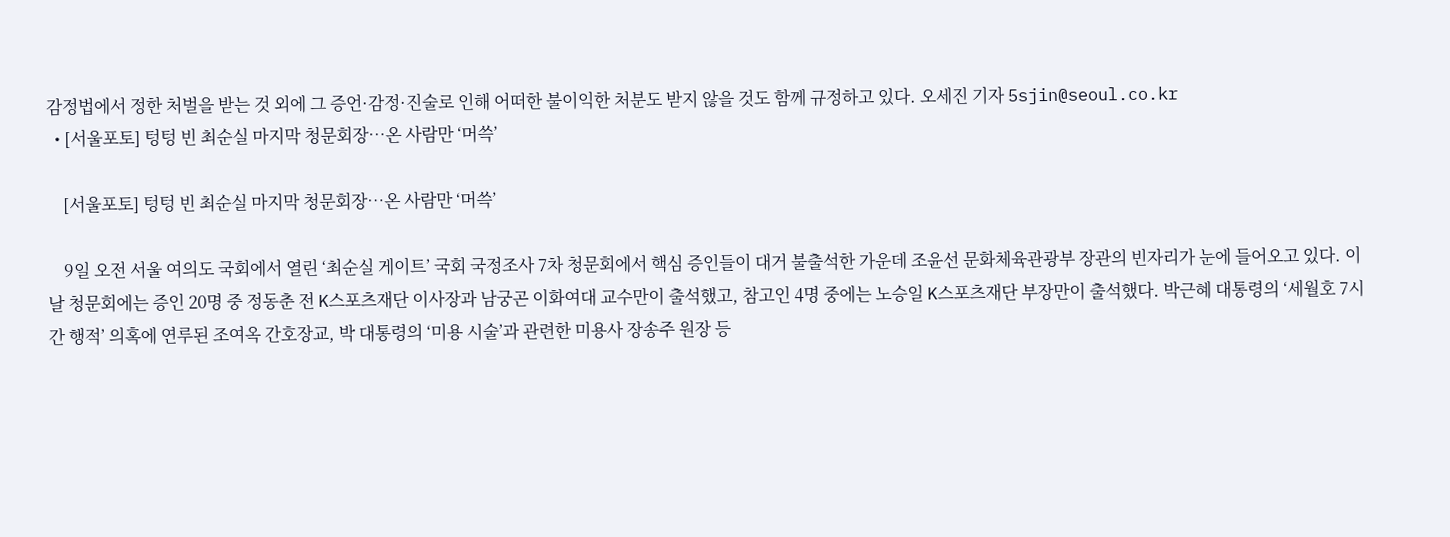감정법에서 정한 처벌을 받는 것 외에 그 증언·감정·진술로 인해 어떠한 불이익한 처분도 받지 않을 것도 함께 규정하고 있다. 오세진 기자 5sjin@seoul.co.kr
  • [서울포토] 텅텅 빈 최순실 마지막 청문회장…온 사람만 ‘머쓱’

    [서울포토] 텅텅 빈 최순실 마지막 청문회장…온 사람만 ‘머쓱’

    9일 오전 서울 여의도 국회에서 열린 ‘최순실 게이트’ 국회 국정조사 7차 청문회에서 핵심 증인들이 대거 불출석한 가운데 조윤선 문화체육관광부 장관의 빈자리가 눈에 들어오고 있다. 이날 청문회에는 증인 20명 중 정동춘 전 K스포츠재단 이사장과 남궁곤 이화여대 교수만이 출석했고, 참고인 4명 중에는 노승일 K스포츠재단 부장만이 출석했다. 박근혜 대통령의 ‘세월호 7시간 행적’ 의혹에 연루된 조여옥 간호장교, 박 대통령의 ‘미용 시술’과 관련한 미용사 장송주 원장 등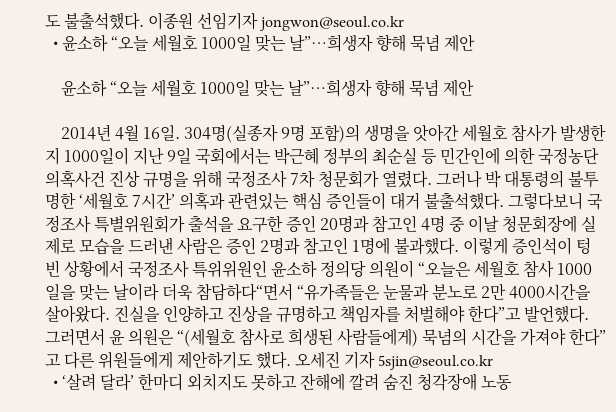도 불출석했다. 이종원 선임기자 jongwon@seoul.co.kr
  • 윤소하 “오늘 세월호 1000일 맞는 날”…희생자 향해 묵념 제안

    윤소하 “오늘 세월호 1000일 맞는 날”…희생자 향해 묵념 제안

    2014년 4월 16일. 304명(실종자 9명 포함)의 생명을 앗아간 세월호 참사가 발생한지 1000일이 지난 9일 국회에서는 박근혜 정부의 최순실 등 민간인에 의한 국정농단 의혹사건 진상 규명을 위해 국정조사 7차 청문회가 열렸다. 그러나 박 대통령의 불투명한 ‘세월호 7시간’ 의혹과 관련있는 핵심 증인들이 대거 불출석했다. 그렇다보니 국정조사 특별위원회가 출석을 요구한 증인 20명과 참고인 4명 중 이날 청문회장에 실제로 모습을 드러낸 사람은 증인 2명과 참고인 1명에 불과했다. 이렇게 증인석이 텅 빈 상황에서 국정조사 특위위원인 윤소하 정의당 의원이 “오늘은 세월호 참사 1000일을 맞는 날이라 더욱 참담하다“면서 “유가족들은 눈물과 분노로 2만 4000시간을 살아왔다. 진실을 인양하고 진상을 규명하고 책임자를 처벌해야 한다”고 발언했다. 그러면서 윤 의원은 “(세월호 참사로 희생된 사람들에게) 묵념의 시간을 가져야 한다”고 다른 위원들에게 제안하기도 했다. 오세진 기자 5sjin@seoul.co.kr
  • ‘살려 달라’ 한마디 외치지도 못하고 잔해에 깔려 숨진 청각장애 노동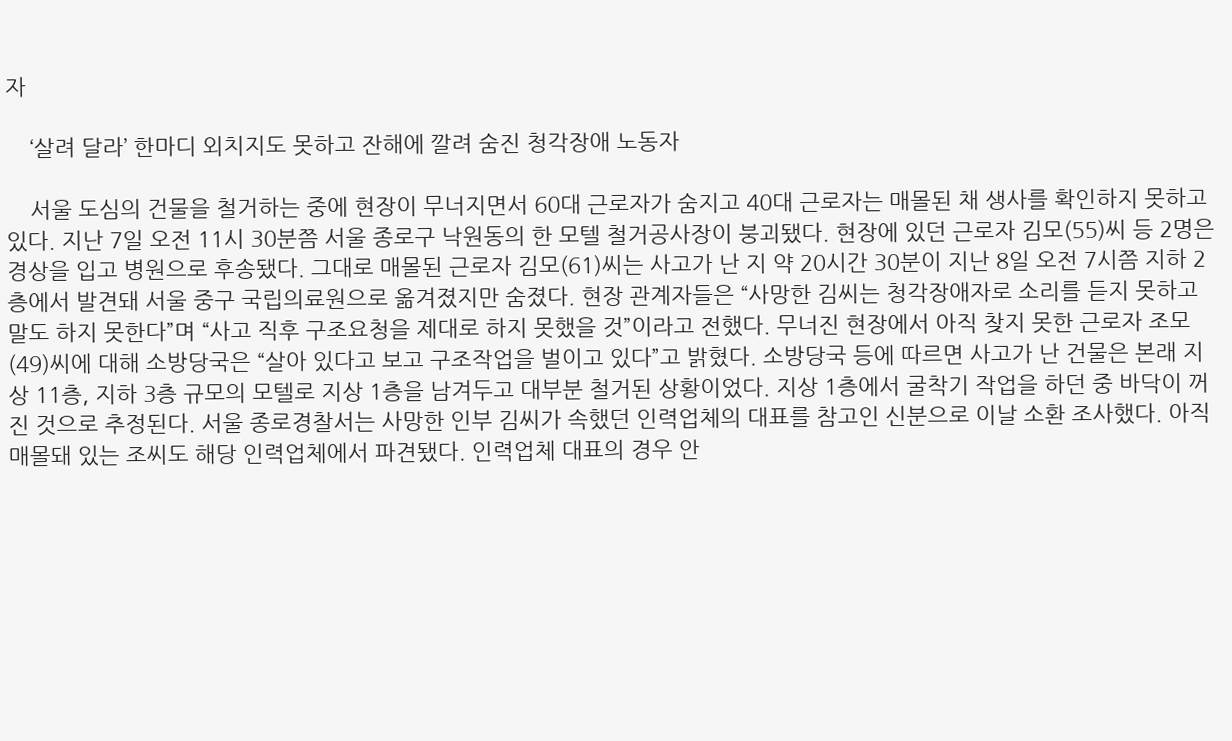자

    ‘살려 달라’ 한마디 외치지도 못하고 잔해에 깔려 숨진 청각장애 노동자

    서울 도심의 건물을 철거하는 중에 현장이 무너지면서 60대 근로자가 숨지고 40대 근로자는 매몰된 채 생사를 확인하지 못하고 있다. 지난 7일 오전 11시 30분쯤 서울 종로구 낙원동의 한 모텔 철거공사장이 붕괴됐다. 현장에 있던 근로자 김모(55)씨 등 2명은 경상을 입고 병원으로 후송됐다. 그대로 매몰된 근로자 김모(61)씨는 사고가 난 지 약 20시간 30분이 지난 8일 오전 7시쯤 지하 2층에서 발견돼 서울 중구 국립의료원으로 옮겨졌지만 숨졌다. 현장 관계자들은 “사망한 김씨는 청각장애자로 소리를 듣지 못하고 말도 하지 못한다”며 “사고 직후 구조요청을 제대로 하지 못했을 것”이라고 전했다. 무너진 현장에서 아직 찾지 못한 근로자 조모(49)씨에 대해 소방당국은 “살아 있다고 보고 구조작업을 벌이고 있다”고 밝혔다. 소방당국 등에 따르면 사고가 난 건물은 본래 지상 11층, 지하 3층 규모의 모텔로 지상 1층을 남겨두고 대부분 철거된 상황이었다. 지상 1층에서 굴착기 작업을 하던 중 바닥이 꺼진 것으로 추정된다. 서울 종로경찰서는 사망한 인부 김씨가 속했던 인력업체의 대표를 참고인 신분으로 이날 소환 조사했다. 아직 매몰돼 있는 조씨도 해당 인력업체에서 파견됐다. 인력업체 대표의 경우 안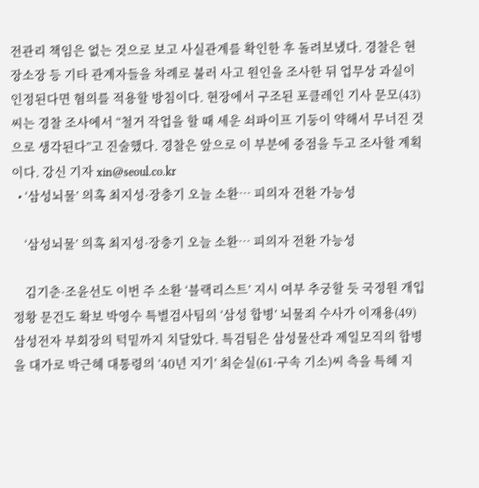전관리 책임은 없는 것으로 보고 사실관계를 확인한 후 돌려보냈다. 경찰은 현장소장 등 기타 관계자들을 차례로 불러 사고 원인을 조사한 뒤 업무상 과실이 인정된다면 혐의를 적용할 방침이다. 현장에서 구조된 포클레인 기사 문모(43)씨는 경찰 조사에서 “철거 작업을 할 때 세운 쇠파이프 기둥이 약해서 무너진 것으로 생각된다”고 진술했다. 경찰은 앞으로 이 부분에 중점을 두고 조사할 계획이다. 강신 기자 xin@seoul.co.kr
  • ‘삼성뇌물’ 의혹 최지성·장충기 오늘 소환… 피의자 전환 가능성

    ‘삼성뇌물’ 의혹 최지성·장충기 오늘 소환… 피의자 전환 가능성

    김기춘·조윤선도 이번 주 소환 ‘블랙리스트’ 지시 여부 추궁할 듯 국정원 개입 정황 문건도 확보 박영수 특별검사팀의 ‘삼성 합병’ 뇌물죄 수사가 이재용(49) 삼성전자 부회장의 턱밑까지 치달았다. 특검팀은 삼성물산과 제일모직의 합병을 대가로 박근혜 대통령의 ‘40년 지기’ 최순실(61·구속 기소)씨 측을 특혜 지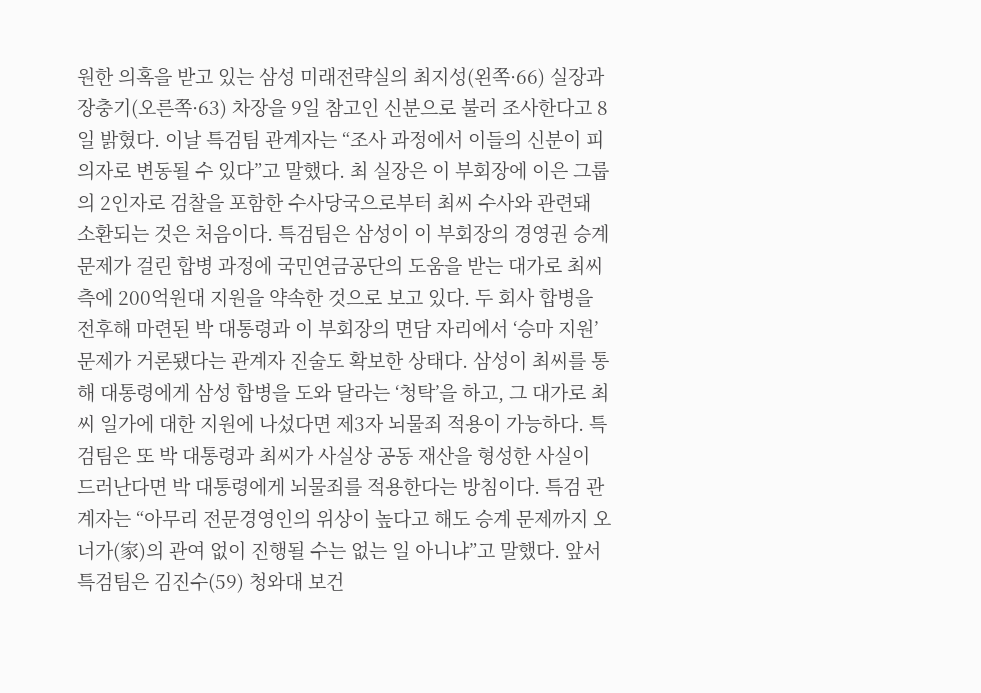원한 의혹을 받고 있는 삼성 미래전략실의 최지성(왼쪽·66) 실장과 장충기(오른쪽·63) 차장을 9일 참고인 신분으로 불러 조사한다고 8일 밝혔다. 이날 특검팀 관계자는 “조사 과정에서 이들의 신분이 피의자로 변동될 수 있다”고 말했다. 최 실장은 이 부회장에 이은 그룹의 2인자로 검찰을 포함한 수사당국으로부터 최씨 수사와 관련돼 소환되는 것은 처음이다. 특검팀은 삼성이 이 부회장의 경영권 승계 문제가 걸린 합병 과정에 국민연금공단의 도움을 받는 대가로 최씨 측에 200억원대 지원을 약속한 것으로 보고 있다. 두 회사 합병을 전후해 마련된 박 대통령과 이 부회장의 면담 자리에서 ‘승마 지원’ 문제가 거론됐다는 관계자 진술도 확보한 상태다. 삼성이 최씨를 통해 대통령에게 삼성 합병을 도와 달라는 ‘청탁’을 하고, 그 대가로 최씨 일가에 대한 지원에 나섰다면 제3자 뇌물죄 적용이 가능하다. 특검팀은 또 박 대통령과 최씨가 사실상 공동 재산을 형성한 사실이 드러난다면 박 대통령에게 뇌물죄를 적용한다는 방침이다. 특검 관계자는 “아무리 전문경영인의 위상이 높다고 해도 승계 문제까지 오너가(家)의 관여 없이 진행될 수는 없는 일 아니냐”고 말했다. 앞서 특검팀은 김진수(59) 청와대 보건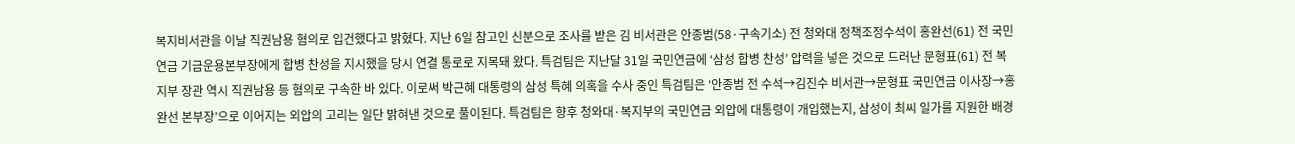복지비서관을 이날 직권남용 혐의로 입건했다고 밝혔다. 지난 6일 참고인 신분으로 조사를 받은 김 비서관은 안종범(58·구속기소) 전 청와대 정책조정수석이 홍완선(61) 전 국민연금 기금운용본부장에게 합병 찬성을 지시했을 당시 연결 통로로 지목돼 왔다. 특검팀은 지난달 31일 국민연금에 ‘삼성 합병 찬성’ 압력을 넣은 것으로 드러난 문형표(61) 전 복지부 장관 역시 직권남용 등 혐의로 구속한 바 있다. 이로써 박근혜 대통령의 삼성 특혜 의혹을 수사 중인 특검팀은 ‘안종범 전 수석→김진수 비서관→문형표 국민연금 이사장→홍완선 본부장’으로 이어지는 외압의 고리는 일단 밝혀낸 것으로 풀이된다. 특검팀은 향후 청와대·복지부의 국민연금 외압에 대통령이 개입했는지, 삼성이 최씨 일가를 지원한 배경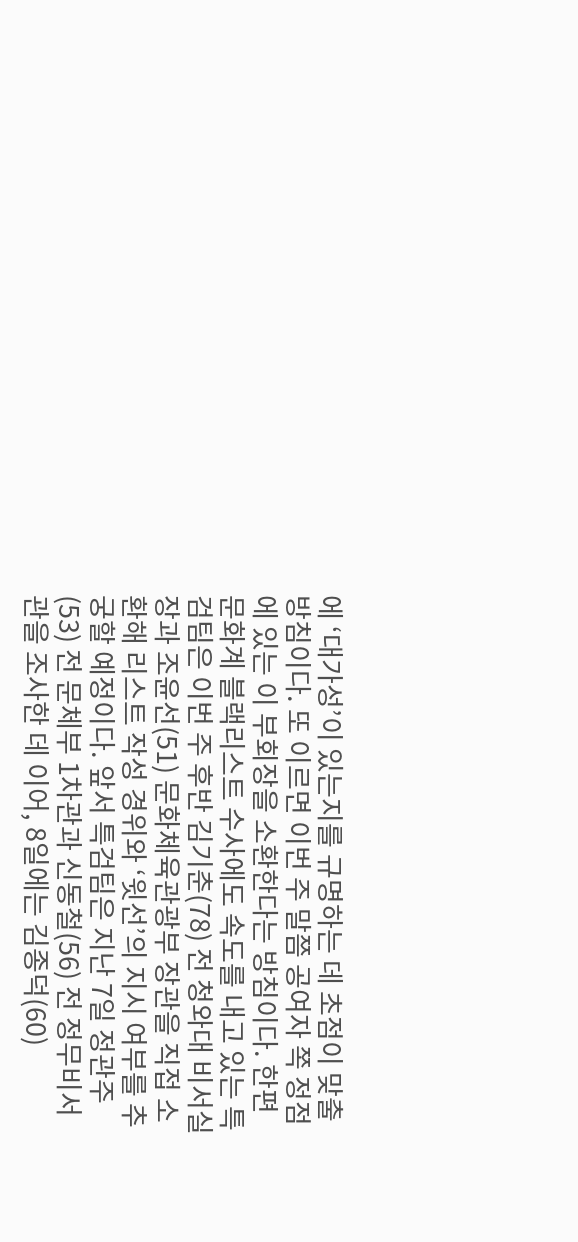에 ‘대가성’이 있는지를 규명하는 데 초점이 맞출 방침이다. 또 이르면 이번 주 말쯤 공여자 쪽 정점에 있는 이 부회장을 소환한다는 방침이다. 한편 문화계 블랙리스트 수사에도 속도를 내고 있는 특검팀은 이번 주 후반 김기춘(78) 전 청와대 비서실장과 조윤선(51) 문화체육관광부 장관을 직접 소환해 리스트 작성 경위와 ‘윗선’의 지시 여부를 추궁할 예정이다. 앞서 특검팀은 지난 7일 정관주(53) 전 문체부 1차관과 신동철(56) 전 정무비서관을 조사한 데 이어, 8일에는 김종덕(60)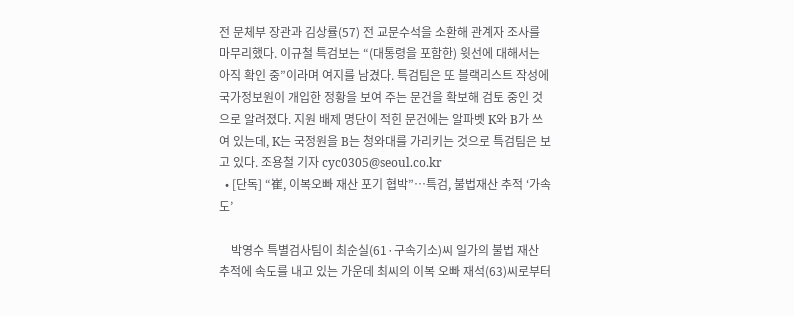전 문체부 장관과 김상률(57) 전 교문수석을 소환해 관계자 조사를 마무리했다. 이규철 특검보는 “(대통령을 포함한) 윗선에 대해서는 아직 확인 중”이라며 여지를 남겼다. 특검팀은 또 블랙리스트 작성에 국가정보원이 개입한 정황을 보여 주는 문건을 확보해 검토 중인 것으로 알려졌다. 지원 배제 명단이 적힌 문건에는 알파벳 K와 B가 쓰여 있는데, K는 국정원을 B는 청와대를 가리키는 것으로 특검팀은 보고 있다. 조용철 기자 cyc0305@seoul.co.kr
  • [단독] “崔, 이복오빠 재산 포기 협박”…특검, 불법재산 추적 ‘가속도’

    박영수 특별검사팀이 최순실(61·구속기소)씨 일가의 불법 재산 추적에 속도를 내고 있는 가운데 최씨의 이복 오빠 재석(63)씨로부터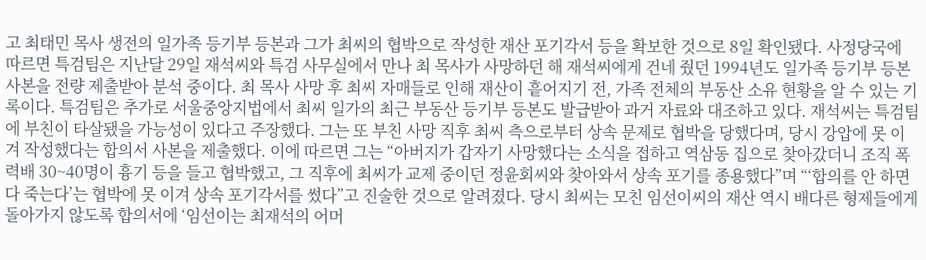고 최태민 목사 생전의 일가족 등기부 등본과 그가 최씨의 협박으로 작성한 재산 포기각서 등을 확보한 것으로 8일 확인됐다. 사정당국에 따르면 특검팀은 지난달 29일 재석씨와 특검 사무실에서 만나 최 목사가 사망하던 해 재석씨에게 건네 줬던 1994년도 일가족 등기부 등본 사본을 전량 제출받아 분석 중이다. 최 목사 사망 후 최씨 자매들로 인해 재산이 흩어지기 전, 가족 전체의 부동산 소유 현황을 알 수 있는 기록이다. 특검팀은 추가로 서울중앙지법에서 최씨 일가의 최근 부동산 등기부 등본도 발급받아 과거 자료와 대조하고 있다. 재석씨는 특검팀에 부친이 타살됐을 가능성이 있다고 주장했다. 그는 또 부친 사망 직후 최씨 측으로부터 상속 문제로 협박을 당했다며, 당시 강압에 못 이겨 작성했다는 합의서 사본을 제출했다. 이에 따르면 그는 “아버지가 갑자기 사망했다는 소식을 접하고 역삼동 집으로 찾아갔더니 조직 폭력배 30~40명이 흉기 등을 들고 협박했고, 그 직후에 최씨가 교제 중이던 정윤회씨와 찾아와서 상속 포기를 종용했다”며 “‘합의를 안 하면 다 죽는다’는 협박에 못 이겨 상속 포기각서를 썼다”고 진술한 것으로 알려졌다. 당시 최씨는 모친 임선이씨의 재산 역시 배다른 형제들에게 돌아가지 않도록 합의서에 ‘임선이는 최재석의 어머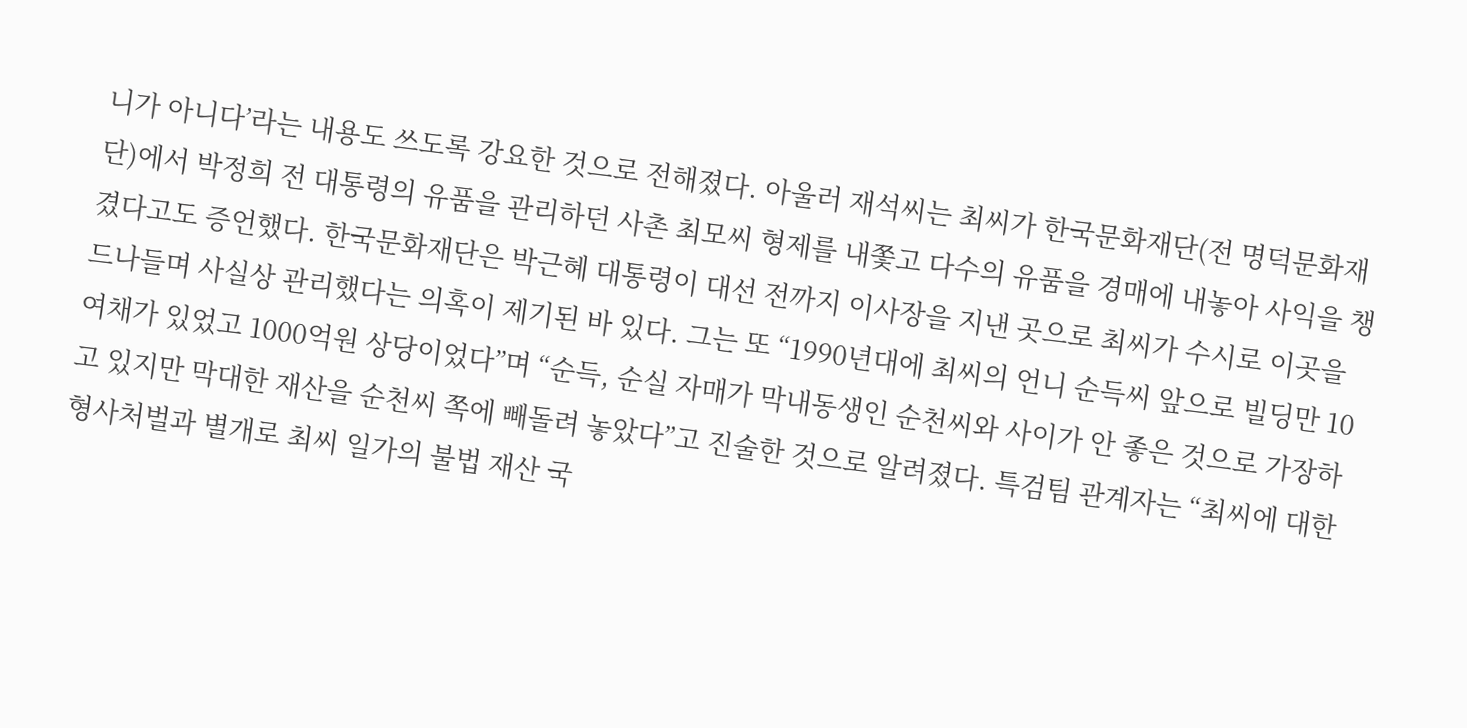니가 아니다’라는 내용도 쓰도록 강요한 것으로 전해졌다. 아울러 재석씨는 최씨가 한국문화재단(전 명덕문화재단)에서 박정희 전 대통령의 유품을 관리하던 사촌 최모씨 형제를 내쫓고 다수의 유품을 경매에 내놓아 사익을 챙겼다고도 증언했다. 한국문화재단은 박근혜 대통령이 대선 전까지 이사장을 지낸 곳으로 최씨가 수시로 이곳을 드나들며 사실상 관리했다는 의혹이 제기된 바 있다. 그는 또 “1990년대에 최씨의 언니 순득씨 앞으로 빌딩만 10여채가 있었고 1000억원 상당이었다”며 “순득, 순실 자매가 막내동생인 순천씨와 사이가 안 좋은 것으로 가장하고 있지만 막대한 재산을 순천씨 쪽에 빼돌려 놓았다”고 진술한 것으로 알려졌다. 특검팀 관계자는 “최씨에 대한 형사처벌과 별개로 최씨 일가의 불법 재산 국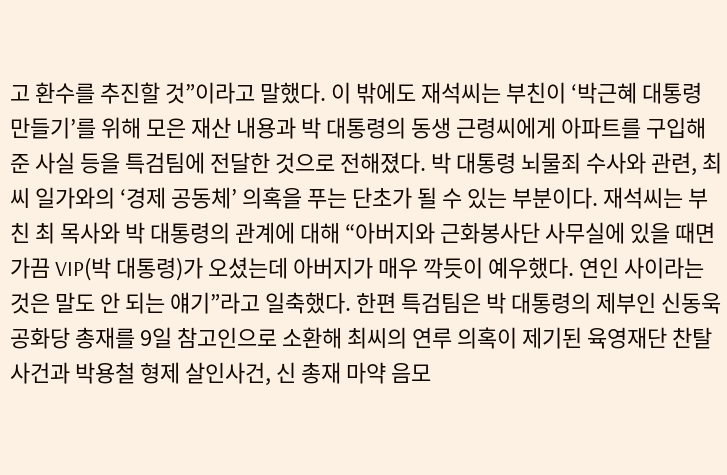고 환수를 추진할 것”이라고 말했다. 이 밖에도 재석씨는 부친이 ‘박근혜 대통령 만들기’를 위해 모은 재산 내용과 박 대통령의 동생 근령씨에게 아파트를 구입해 준 사실 등을 특검팀에 전달한 것으로 전해졌다. 박 대통령 뇌물죄 수사와 관련, 최씨 일가와의 ‘경제 공동체’ 의혹을 푸는 단초가 될 수 있는 부분이다. 재석씨는 부친 최 목사와 박 대통령의 관계에 대해 “아버지와 근화봉사단 사무실에 있을 때면 가끔 VIP(박 대통령)가 오셨는데 아버지가 매우 깍듯이 예우했다. 연인 사이라는 것은 말도 안 되는 얘기”라고 일축했다. 한편 특검팀은 박 대통령의 제부인 신동욱 공화당 총재를 9일 참고인으로 소환해 최씨의 연루 의혹이 제기된 육영재단 찬탈 사건과 박용철 형제 살인사건, 신 총재 마약 음모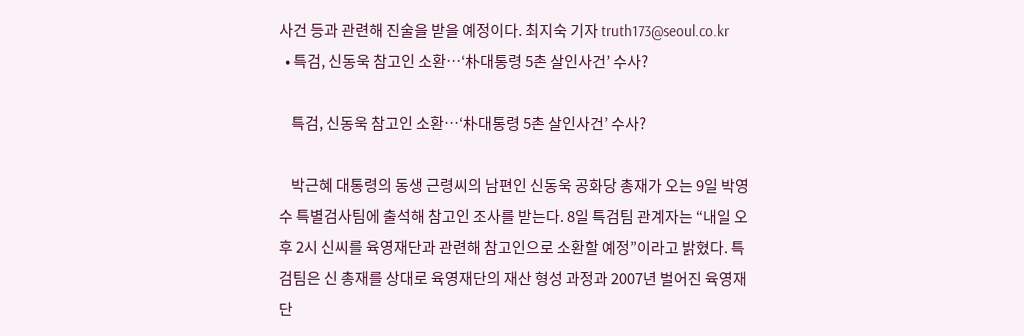사건 등과 관련해 진술을 받을 예정이다. 최지숙 기자 truth173@seoul.co.kr
  • 특검, 신동욱 참고인 소환…‘朴대통령 5촌 살인사건’ 수사?

    특검, 신동욱 참고인 소환…‘朴대통령 5촌 살인사건’ 수사?

    박근혜 대통령의 동생 근령씨의 남편인 신동욱 공화당 총재가 오는 9일 박영수 특별검사팀에 출석해 참고인 조사를 받는다. 8일 특검팀 관계자는 “내일 오후 2시 신씨를 육영재단과 관련해 참고인으로 소환할 예정”이라고 밝혔다. 특검팀은 신 총재를 상대로 육영재단의 재산 형성 과정과 2007년 벌어진 육영재단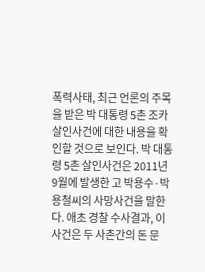폭력사태, 최근 언론의 주목을 받은 박 대통령 5촌 조카 살인사건에 대한 내용을 확인할 것으로 보인다. 박 대통령 5촌 살인사건은 2011년 9월에 발생한 고 박용수·박용철씨의 사망사건을 말한다. 애초 경찰 수사결과, 이 사건은 두 사촌간의 돈 문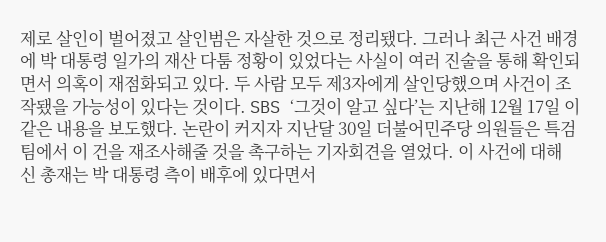제로 살인이 벌어졌고 살인범은 자살한 것으로 정리됐다. 그러나 최근 사건 배경에 박 대통령 일가의 재산 다툼 정황이 있었다는 사실이 여러 진술을 통해 확인되면서 의혹이 재점화되고 있다. 두 사람 모두 제3자에게 살인당했으며 사건이 조작됐을 가능성이 있다는 것이다. SBS ‘그것이 알고 싶다’는 지난해 12월 17일 이같은 내용을 보도했다. 논란이 커지자 지난달 30일 더불어민주당 의원들은 특검팀에서 이 건을 재조사해줄 것을 촉구하는 기자회견을 열었다. 이 사건에 대해 신 총재는 박 대통령 측이 배후에 있다면서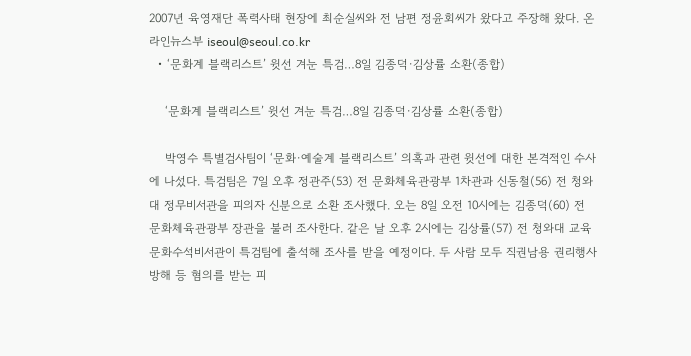2007년 육영재단 폭력사태 현장에 최순실씨와 전 남편 정윤회씨가 왔다고 주장해 왔다. 온라인뉴스부 iseoul@seoul.co.kr
  • ‘문화계 블랙리스트’ 윗선 겨눈 특검…8일 김종덕·김상률 소환(종합)

    ‘문화계 블랙리스트’ 윗선 겨눈 특검…8일 김종덕·김상률 소환(종합)

    박영수 특별검사팀이 ‘문화·예술계 블랙리스트’ 의혹과 관련 윗선에 대한 본격적인 수사에 나섰다. 특검팀은 7일 오후 정관주(53) 전 문화체육관광부 1차관과 신동철(56) 전 청와대 정무비서관을 피의자 신분으로 소환 조사했다. 오는 8일 오전 10시에는 김종덕(60) 전 문화체육관광부 장관을 불러 조사한다. 같은 날 오후 2시에는 김상률(57) 전 청와대 교육문화수석비서관이 특검팀에 출석해 조사를 받을 예정이다. 두 사람 모두 직권남용 권리행사방해 등 혐의를 받는 피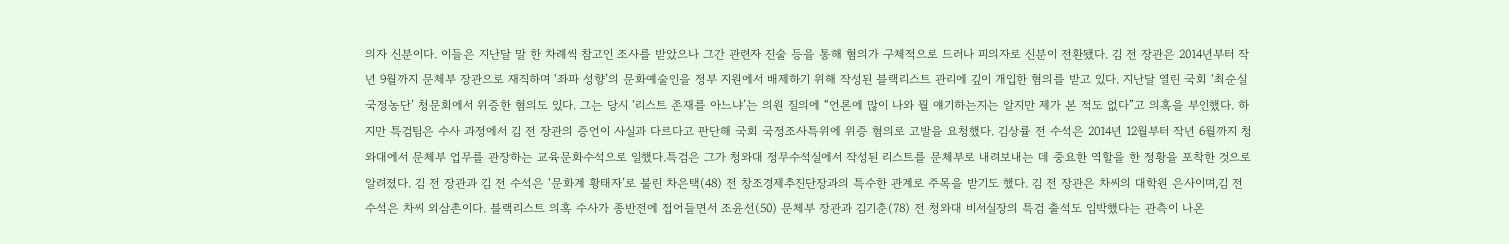의자 신분이다. 이들은 지난달 말 한 차례씩 참고인 조사를 받았으나 그간 관련자 진술 등을 통해 혐의가 구체적으로 드러나 피의자로 신분이 전환됐다. 김 전 장관은 2014년부터 작년 9월까지 문체부 장관으로 재직하며 ‘좌파 성향’의 문화예술인을 정부 지원에서 배제하기 위해 작성된 블랙리스트 관리에 깊이 개입한 혐의를 받고 있다. 지난달 열린 국회 ‘최순실 국정농단’ 청문회에서 위증한 혐의도 있다. 그는 당시 ‘리스트 존재를 아느냐’는 의원 질의에 “언론에 많이 나와 뭘 얘기하는지는 알지만 제가 본 적도 없다”고 의혹을 부인했다. 하지만 특검팀은 수사 과정에서 김 전 장관의 증언이 사실과 다르다고 판단해 국회 국정조사특위에 위증 혐의로 고발을 요청했다. 김상률 전 수석은 2014년 12월부터 작년 6월까지 청와대에서 문체부 업무를 관장하는 교육문화수석으로 일했다.특검은 그가 청와대 정무수석실에서 작성된 리스트를 문체부로 내려보내는 데 중요한 역할을 한 정황을 포착한 것으로 알려졌다. 김 전 장관과 김 전 수석은 ‘문화계 황태자’로 불린 차은택(48) 전 창조경제추진단장과의 특수한 관계로 주목을 받기도 했다. 김 전 장관은 차씨의 대학원 은사이며,김 전 수석은 차씨 외삼촌이다. 블랙리스트 의혹 수사가 종반전에 접어들면서 조윤선(50) 문체부 장관과 김기춘(78) 전 청와대 비서실장의 특검 출석도 임박했다는 관측이 나온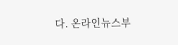다. 온라인뉴스부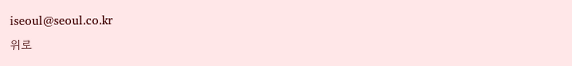iseoul@seoul.co.kr
위로